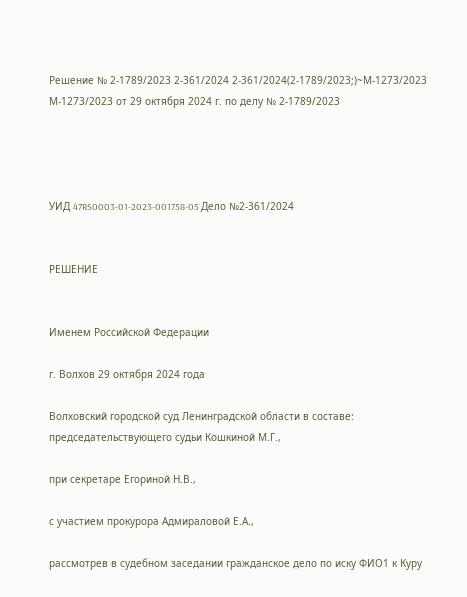Решение № 2-1789/2023 2-361/2024 2-361/2024(2-1789/2023;)~М-1273/2023 М-1273/2023 от 29 октября 2024 г. по делу № 2-1789/2023




УИД 47RS0003-01-2023-001758-05 Дело №2-361/2024


РЕШЕНИЕ


Именем Российской Федерации

г. Волхов 29 октября 2024 года

Волховский городской суд Ленинградской области в составе: председательствующего судьи Кошкиной М.Г.,

при секретаре Егориной Н.В.,

с участием прокурора Адмираловой Е.А.,

рассмотрев в судебном заседании гражданское дело по иску ФИО1 к Куру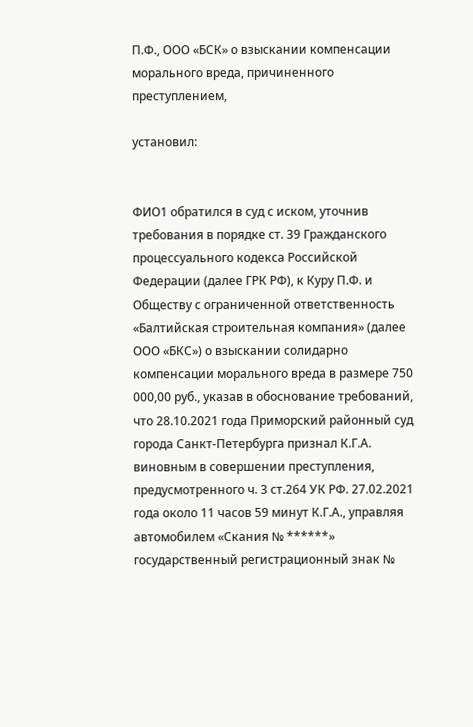П.Ф., ООО «БСК» о взыскании компенсации морального вреда, причиненного преступлением,

установил:


ФИО1 обратился в суд с иском, уточнив требования в порядке ст. 39 Гражданского процессуального кодекса Российской Федерации (далее ГРК РФ), к Куру П.Ф. и Обществу с ограниченной ответственность «Балтийская строительная компания» (далее ООО «БКС») о взыскании солидарно компенсации морального вреда в размере 750 000,00 руб., указав в обоснование требований, что 28.10.2021 года Приморский районный суд города Санкт-Петербурга признал К.Г.А. виновным в совершении преступления, предусмотренного ч. 3 ст.264 УК РФ. 27.02.2021 года около 11 часов 59 минут К.Г.А., управляя автомобилем «Скания № ******» государственный регистрационный знак №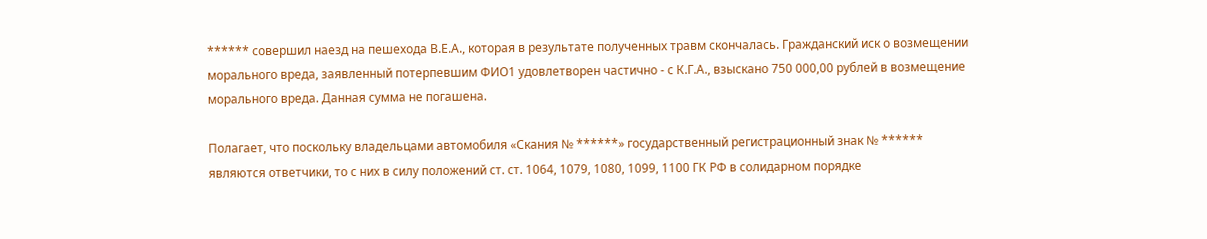****** совершил наезд на пешехода В.Е.А., которая в результате полученных травм скончалась. Гражданский иск о возмещении морального вреда, заявленный потерпевшим ФИО1 удовлетворен частично - с К.Г.А., взыскано 750 000,00 рублей в возмещение морального вреда. Данная сумма не погашена.

Полагает, что поскольку владельцами автомобиля «Скания № ******» государственный регистрационный знак № ****** являются ответчики, то с них в силу положений ст. ст. 1064, 1079, 1080, 1099, 1100 ГК РФ в солидарном порядке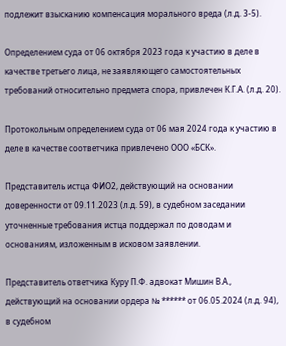подлежит взысканию компенсация морального вреда (л.д. 3-5).

Определением суда от 06 октября 2023 года к участию в деле в качестве третьего лица, не заявляющего самостоятельных требований относительно предмета спора, привлечен К.Г.А. (л.д. 20).

Протокольным определением суда от 06 мая 2024 года к участию в деле в качестве соответчика привлечено ООО «БСК».

Представитель истца ФИО2, действующий на основании доверенности от 09.11.2023 (л.д. 59), в судебном заседании уточненные требования истца поддержал по доводам и основаниям, изложенным в исковом заявлении.

Представитель ответчика Куру П.Ф. адвокат Мишин В.А., действующий на основании ордера № ****** от 06.05.2024 (л.д. 94), в судебном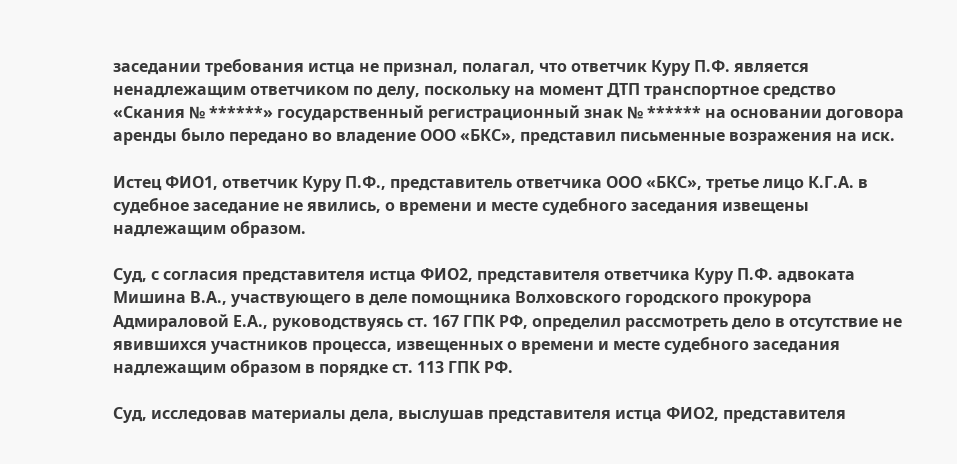заседании требования истца не признал, полагал, что ответчик Куру П.Ф. является ненадлежащим ответчиком по делу, поскольку на момент ДТП транспортное средство «Скания № ******» государственный регистрационный знак № ****** на основании договора аренды было передано во владение ООО «БКС», представил письменные возражения на иск.

Истец ФИО1, ответчик Куру П.Ф., представитель ответчика ООО «БКС», третье лицо К.Г.А. в судебное заседание не явились, о времени и месте судебного заседания извещены надлежащим образом.

Суд, с согласия представителя истца ФИО2, представителя ответчика Куру П.Ф. адвоката Мишина В.А., участвующего в деле помощника Волховского городского прокурора Адмираловой Е.А., руководствуясь ст. 167 ГПК РФ, определил рассмотреть дело в отсутствие не явившихся участников процесса, извещенных о времени и месте судебного заседания надлежащим образом в порядке ст. 113 ГПК РФ.

Суд, исследовав материалы дела, выслушав представителя истца ФИО2, представителя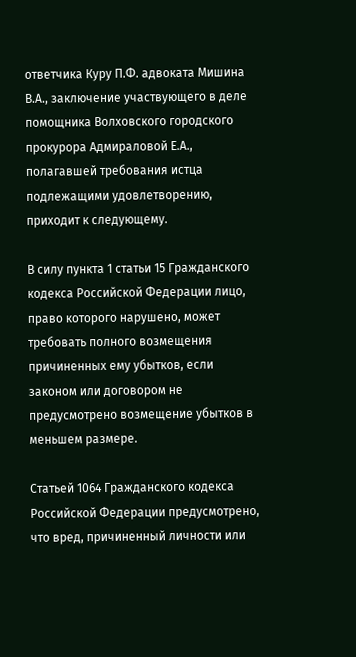ответчика Куру П.Ф. адвоката Мишина В.А., заключение участвующего в деле помощника Волховского городского прокурора Адмираловой Е.А., полагавшей требования истца подлежащими удовлетворению, приходит к следующему.

В силу пункта 1 статьи 15 Гражданского кодекса Российской Федерации лицо, право которого нарушено, может требовать полного возмещения причиненных ему убытков, если законом или договором не предусмотрено возмещение убытков в меньшем размере.

Статьей 1064 Гражданского кодекса Российской Федерации предусмотрено, что вред, причиненный личности или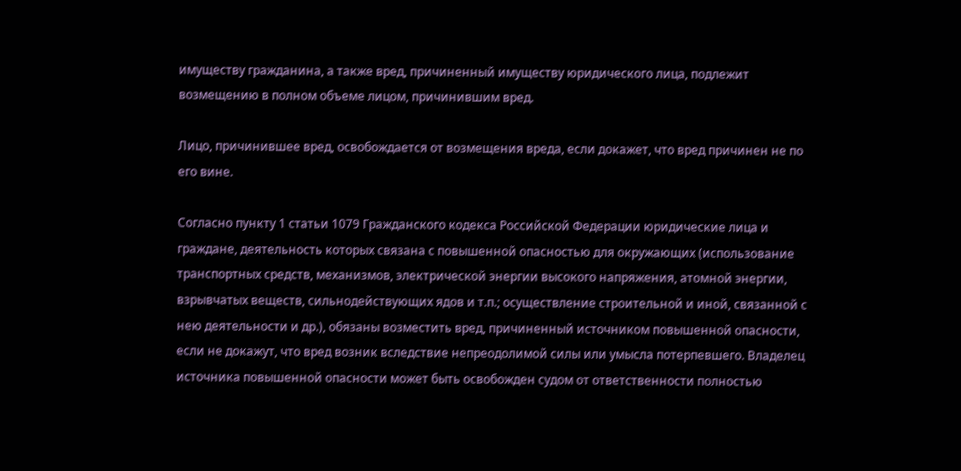имуществу гражданина, а также вред, причиненный имуществу юридического лица, подлежит возмещению в полном объеме лицом, причинившим вред.

Лицо, причинившее вред, освобождается от возмещения вреда, если докажет, что вред причинен не по его вине.

Согласно пункту 1 статьи 1079 Гражданского кодекса Российской Федерации юридические лица и граждане, деятельность которых связана с повышенной опасностью для окружающих (использование транспортных средств, механизмов, электрической энергии высокого напряжения, атомной энергии, взрывчатых веществ, сильнодействующих ядов и т.п.; осуществление строительной и иной, связанной с нею деятельности и др.), обязаны возместить вред, причиненный источником повышенной опасности, если не докажут, что вред возник вследствие непреодолимой силы или умысла потерпевшего. Владелец источника повышенной опасности может быть освобожден судом от ответственности полностью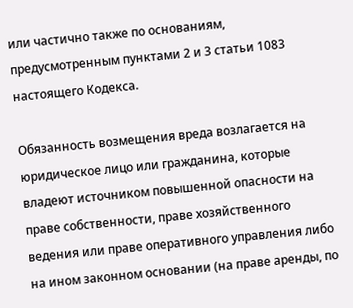или частично также по основаниям, предусмотренным пунктами 2 и 3 статьи 1083 настоящего Кодекса.

Обязанность возмещения вреда возлагается на юридическое лицо или гражданина, которые владеют источником повышенной опасности на праве собственности, праве хозяйственного ведения или праве оперативного управления либо на ином законном основании (на праве аренды, по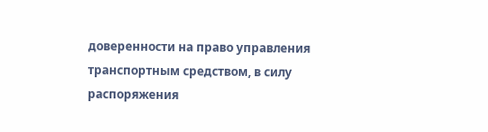доверенности на право управления транспортным средством, в силу распоряжения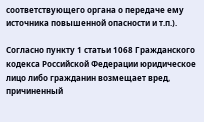соответствующего органа о передаче ему источника повышенной опасности и т.п.).

Согласно пункту 1 статьи 1068 Гражданского кодекса Российской Федерации юридическое лицо либо гражданин возмещает вред, причиненный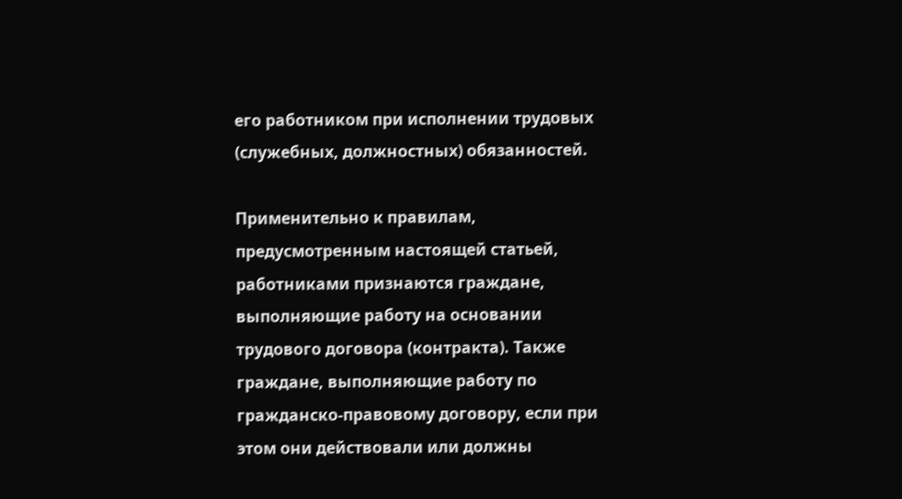его работником при исполнении трудовых (служебных, должностных) обязанностей.

Применительно к правилам, предусмотренным настоящей статьей, работниками признаются граждане, выполняющие работу на основании трудового договора (контракта). Также граждане, выполняющие работу по гражданско-правовому договору, если при этом они действовали или должны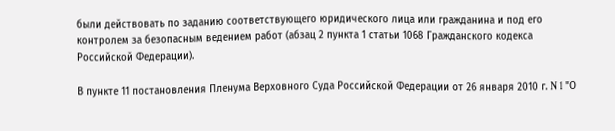были действовать по заданию соответствующего юридического лица или гражданина и под его контролем за безопасным ведением работ (абзац 2 пункта 1 статьи 1068 Гражданского кодекса Российской Федерации).

В пункте 11 постановления Пленума Верховного Суда Российской Федерации от 26 января 2010 г. N 1 "О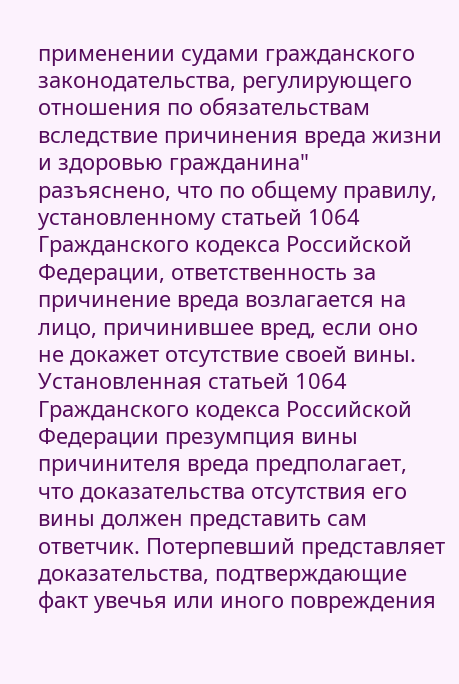применении судами гражданского законодательства, регулирующего отношения по обязательствам вследствие причинения вреда жизни и здоровью гражданина" разъяснено, что по общему правилу, установленному статьей 1064 Гражданского кодекса Российской Федерации, ответственность за причинение вреда возлагается на лицо, причинившее вред, если оно не докажет отсутствие своей вины. Установленная статьей 1064 Гражданского кодекса Российской Федерации презумпция вины причинителя вреда предполагает, что доказательства отсутствия его вины должен представить сам ответчик. Потерпевший представляет доказательства, подтверждающие факт увечья или иного повреждения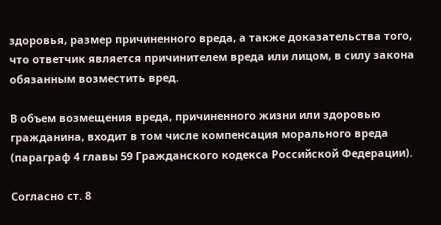здоровья, размер причиненного вреда, а также доказательства того, что ответчик является причинителем вреда или лицом, в силу закона обязанным возместить вред.

В объем возмещения вреда, причиненного жизни или здоровью гражданина, входит в том числе компенсация морального вреда (параграф 4 главы 59 Гражданского кодекса Российской Федерации).

Согласно ст. 8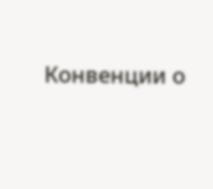Конвенции о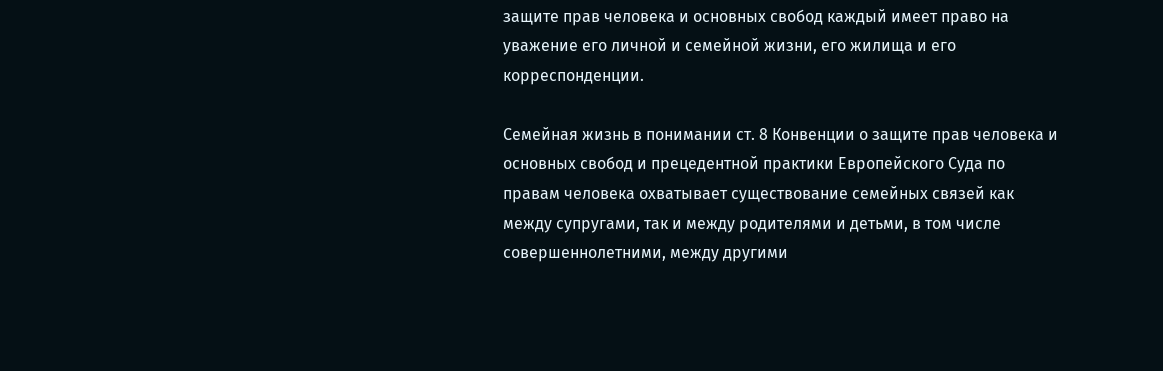защите прав человека и основных свобод каждый имеет право на уважение его личной и семейной жизни, его жилища и его корреспонденции.

Семейная жизнь в понимании ст. 8 Конвенции о защите прав человека и основных свобод и прецедентной практики Европейского Суда по правам человека охватывает существование семейных связей как между супругами, так и между родителями и детьми, в том числе совершеннолетними, между другими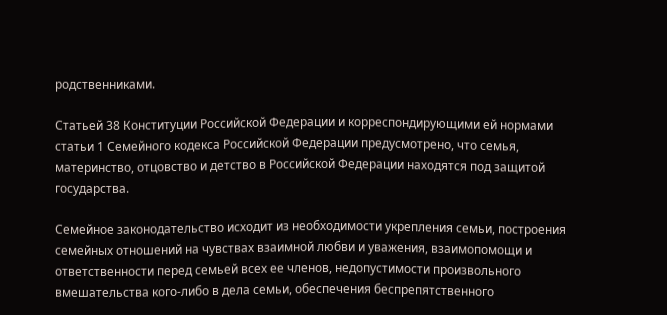родственниками.

Статьей 38 Конституции Российской Федерации и корреспондирующими ей нормами статьи 1 Семейного кодекса Российской Федерации предусмотрено, что семья, материнство, отцовство и детство в Российской Федерации находятся под защитой государства.

Семейное законодательство исходит из необходимости укрепления семьи, построения семейных отношений на чувствах взаимной любви и уважения, взаимопомощи и ответственности перед семьей всех ее членов, недопустимости произвольного вмешательства кого-либо в дела семьи, обеспечения беспрепятственного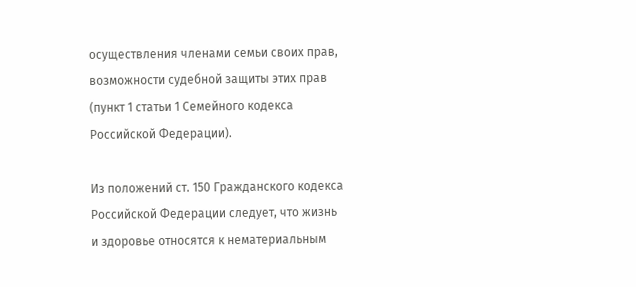осуществления членами семьи своих прав, возможности судебной защиты этих прав (пункт 1 статьи 1 Семейного кодекса Российской Федерации).

Из положений ст. 150 Гражданского кодекса Российской Федерации следует, что жизнь и здоровье относятся к нематериальным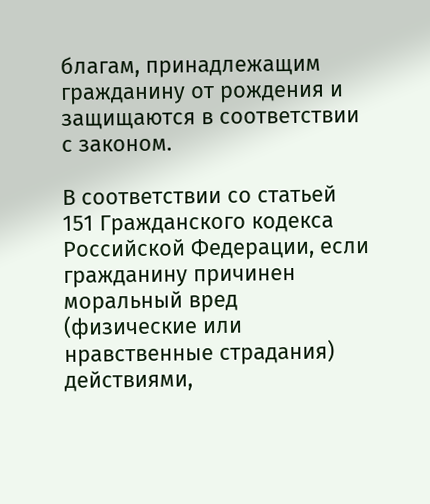благам, принадлежащим гражданину от рождения и защищаются в соответствии с законом.

В соответствии со статьей 151 Гражданского кодекса Российской Федерации, если гражданину причинен моральный вред (физические или нравственные страдания) действиями,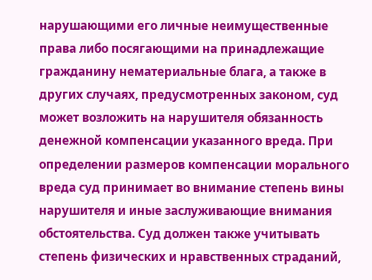нарушающими его личные неимущественные права либо посягающими на принадлежащие гражданину нематериальные блага, а также в других случаях, предусмотренных законом, суд может возложить на нарушителя обязанность денежной компенсации указанного вреда. При определении размеров компенсации морального вреда суд принимает во внимание степень вины нарушителя и иные заслуживающие внимания обстоятельства. Суд должен также учитывать степень физических и нравственных страданий,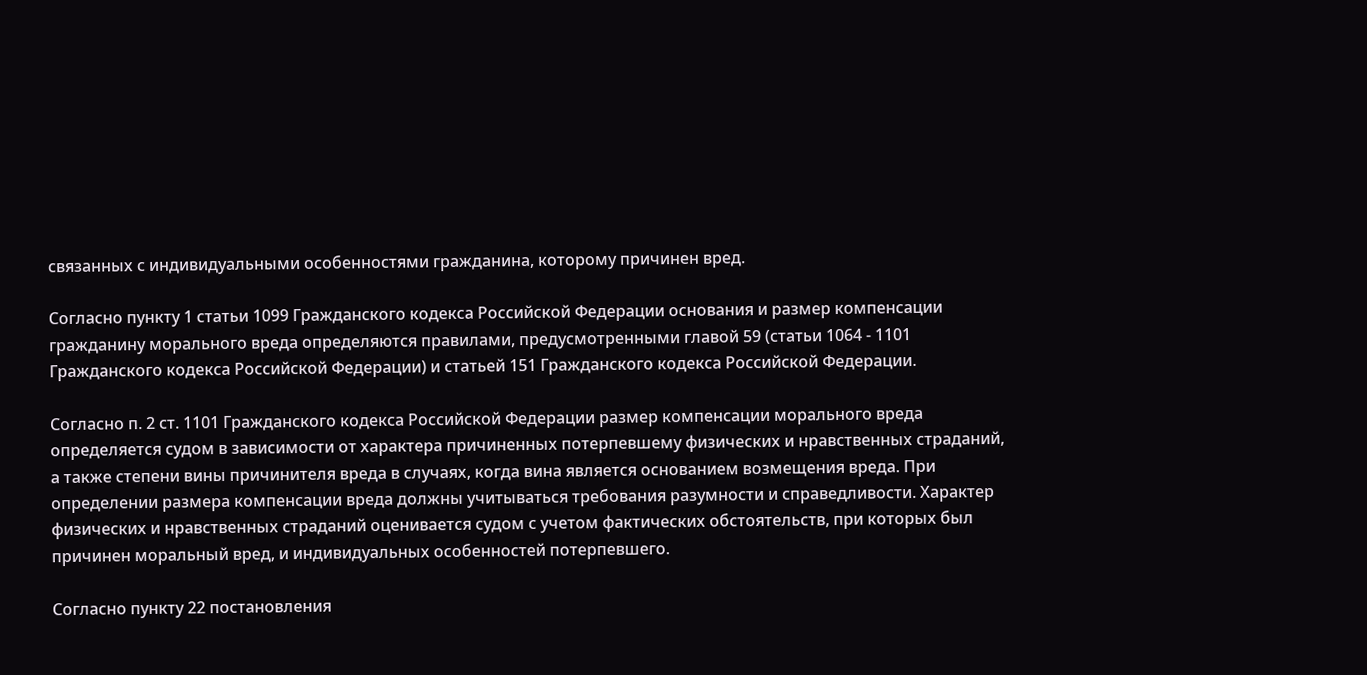связанных с индивидуальными особенностями гражданина, которому причинен вред.

Согласно пункту 1 статьи 1099 Гражданского кодекса Российской Федерации основания и размер компенсации гражданину морального вреда определяются правилами, предусмотренными главой 59 (статьи 1064 - 1101 Гражданского кодекса Российской Федерации) и статьей 151 Гражданского кодекса Российской Федерации.

Согласно п. 2 ст. 1101 Гражданского кодекса Российской Федерации размер компенсации морального вреда определяется судом в зависимости от характера причиненных потерпевшему физических и нравственных страданий, а также степени вины причинителя вреда в случаях, когда вина является основанием возмещения вреда. При определении размера компенсации вреда должны учитываться требования разумности и справедливости. Характер физических и нравственных страданий оценивается судом с учетом фактических обстоятельств, при которых был причинен моральный вред, и индивидуальных особенностей потерпевшего.

Согласно пункту 22 постановления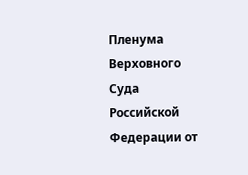Пленума Верховного Суда Российской Федерации от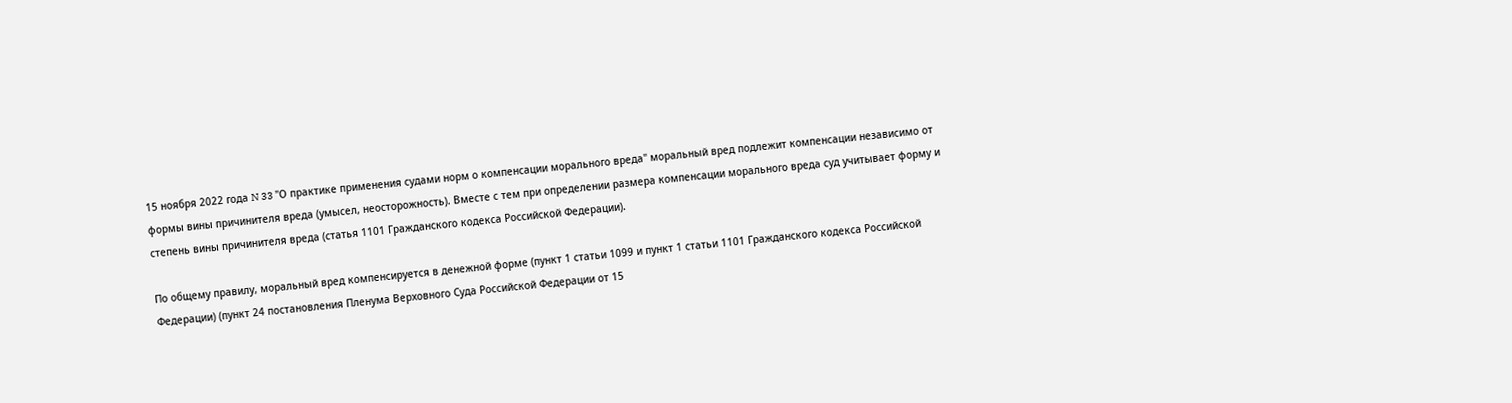15 ноября 2022 года N 33 "О практике применения судами норм о компенсации морального вреда" моральный вред подлежит компенсации независимо от формы вины причинителя вреда (умысел, неосторожность). Вместе с тем при определении размера компенсации морального вреда суд учитывает форму и степень вины причинителя вреда (статья 1101 Гражданского кодекса Российской Федерации).

По общему правилу, моральный вред компенсируется в денежной форме (пункт 1 статьи 1099 и пункт 1 статьи 1101 Гражданского кодекса Российской Федерации) (пункт 24 постановления Пленума Верховного Суда Российской Федерации от 15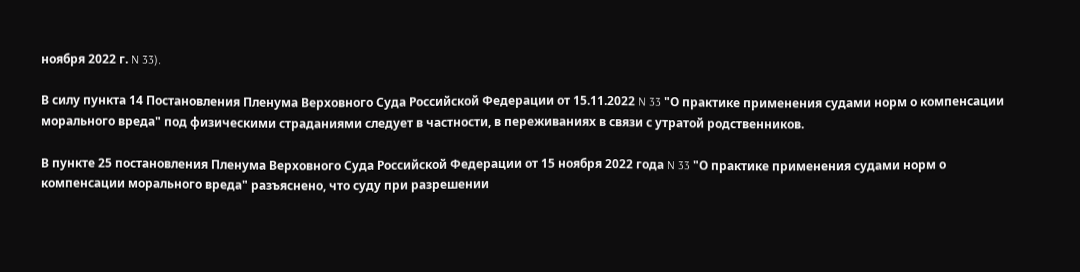ноября 2022 г. N 33).

В силу пункта 14 Постановления Пленума Верховного Суда Российской Федерации от 15.11.2022 N 33 "О практике применения судами норм о компенсации морального вреда" под физическими страданиями следует в частности, в переживаниях в связи с утратой родственников.

В пункте 25 постановления Пленума Верховного Суда Российской Федерации от 15 ноября 2022 года N 33 "О практике применения судами норм о компенсации морального вреда" разъяснено, что суду при разрешении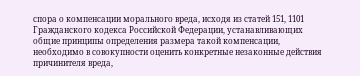спора о компенсации морального вреда, исходя из статей 151, 1101 Гражданского кодекса Российской Федерации, устанавливающих общие принципы определения размера такой компенсации, необходимо в совокупности оценить конкретные незаконные действия причинителя вреда,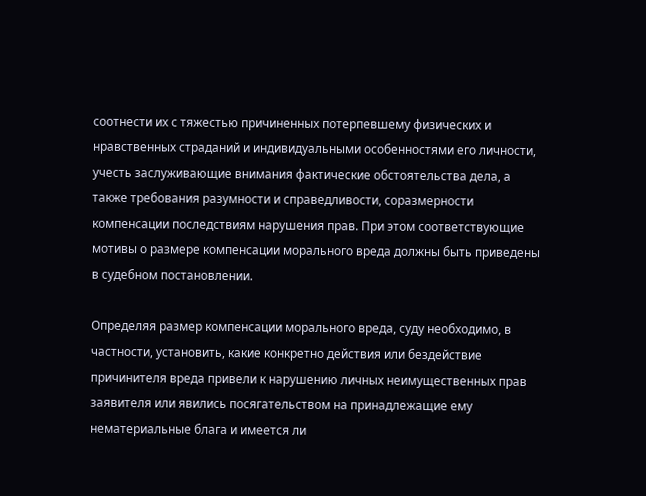соотнести их с тяжестью причиненных потерпевшему физических и нравственных страданий и индивидуальными особенностями его личности, учесть заслуживающие внимания фактические обстоятельства дела, а также требования разумности и справедливости, соразмерности компенсации последствиям нарушения прав. При этом соответствующие мотивы о размере компенсации морального вреда должны быть приведены в судебном постановлении.

Определяя размер компенсации морального вреда, суду необходимо, в частности, установить, какие конкретно действия или бездействие причинителя вреда привели к нарушению личных неимущественных прав заявителя или явились посягательством на принадлежащие ему нематериальные блага и имеется ли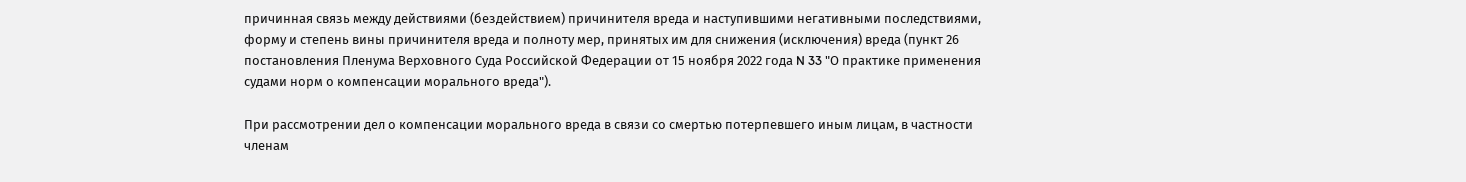причинная связь между действиями (бездействием) причинителя вреда и наступившими негативными последствиями, форму и степень вины причинителя вреда и полноту мер, принятых им для снижения (исключения) вреда (пункт 26 постановления Пленума Верховного Суда Российской Федерации от 15 ноября 2022 года N 33 "О практике применения судами норм о компенсации морального вреда").

При рассмотрении дел о компенсации морального вреда в связи со смертью потерпевшего иным лицам, в частности членам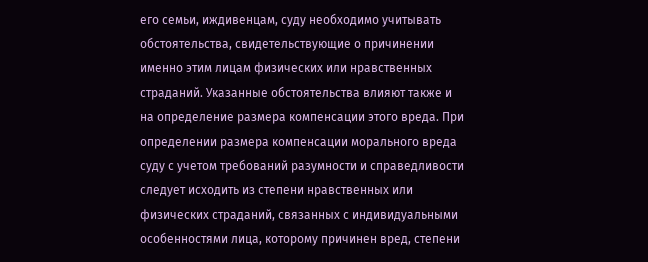его семьи, иждивенцам, суду необходимо учитывать обстоятельства, свидетельствующие о причинении именно этим лицам физических или нравственных страданий. Указанные обстоятельства влияют также и на определение размера компенсации этого вреда. При определении размера компенсации морального вреда суду с учетом требований разумности и справедливости следует исходить из степени нравственных или физических страданий, связанных с индивидуальными особенностями лица, которому причинен вред, степени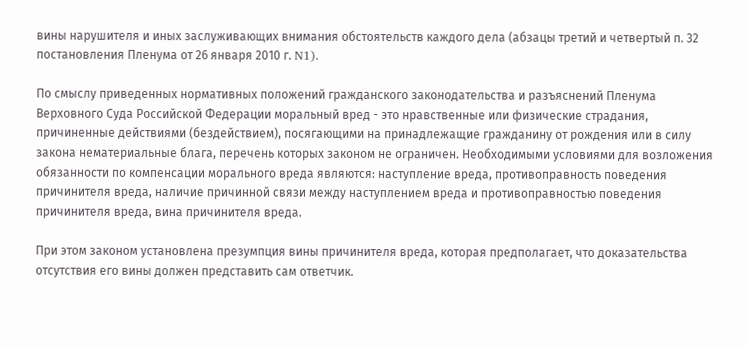вины нарушителя и иных заслуживающих внимания обстоятельств каждого дела (абзацы третий и четвертый п. 32 постановления Пленума от 26 января 2010 г. N1).

По смыслу приведенных нормативных положений гражданского законодательства и разъяснений Пленума Верховного Суда Российской Федерации моральный вред - это нравственные или физические страдания, причиненные действиями (бездействием), посягающими на принадлежащие гражданину от рождения или в силу закона нематериальные блага, перечень которых законом не ограничен. Необходимыми условиями для возложения обязанности по компенсации морального вреда являются: наступление вреда, противоправность поведения причинителя вреда, наличие причинной связи между наступлением вреда и противоправностью поведения причинителя вреда, вина причинителя вреда.

При этом законом установлена презумпция вины причинителя вреда, которая предполагает, что доказательства отсутствия его вины должен представить сам ответчик.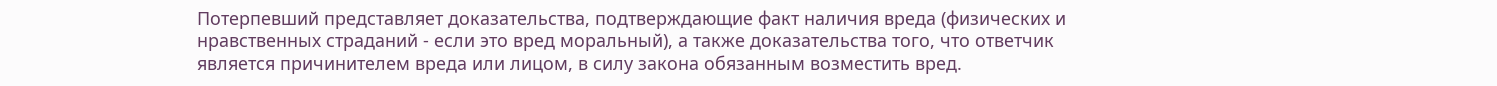Потерпевший представляет доказательства, подтверждающие факт наличия вреда (физических и нравственных страданий - если это вред моральный), а также доказательства того, что ответчик является причинителем вреда или лицом, в силу закона обязанным возместить вред.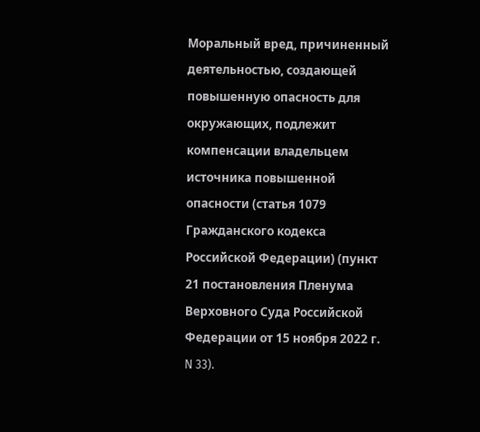Моральный вред, причиненный деятельностью, создающей повышенную опасность для окружающих, подлежит компенсации владельцем источника повышенной опасности (статья 1079 Гражданского кодекса Российской Федерации) (пункт 21 постановления Пленума Верховного Суда Российской Федерации от 15 ноября 2022 г. N 33).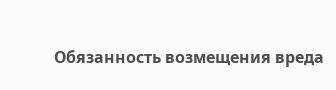Обязанность возмещения вреда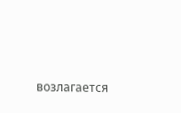возлагается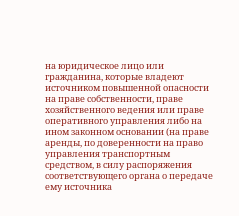на юридическое лицо или гражданина, которые владеют источником повышенной опасности на праве собственности, праве хозяйственного ведения или праве оперативного управления либо на ином законном основании (на праве аренды, по доверенности на право управления транспортным средством, в силу распоряжения соответствующего органа о передаче ему источника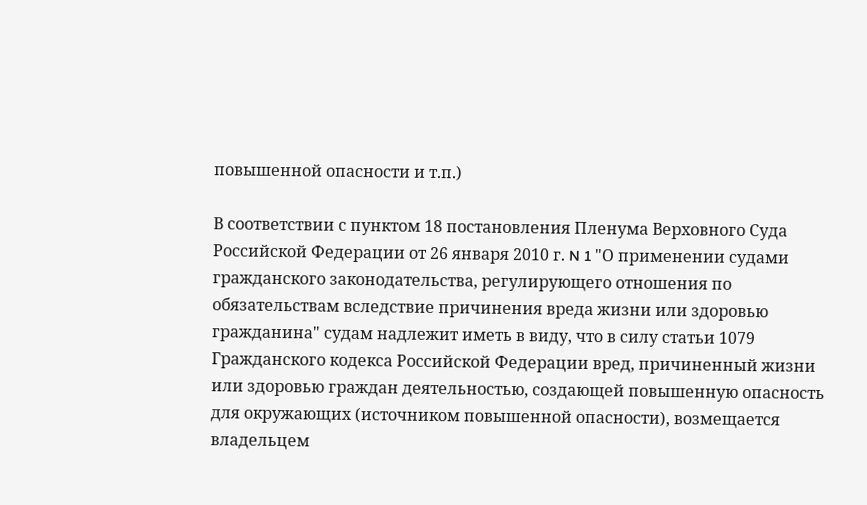повышенной опасности и т.п.)

В соответствии с пунктом 18 постановления Пленума Верховного Суда Российской Федерации от 26 января 2010 г. N 1 "О применении судами гражданского законодательства, регулирующего отношения по обязательствам вследствие причинения вреда жизни или здоровью гражданина" судам надлежит иметь в виду, что в силу статьи 1079 Гражданского кодекса Российской Федерации вред, причиненный жизни или здоровью граждан деятельностью, создающей повышенную опасность для окружающих (источником повышенной опасности), возмещается владельцем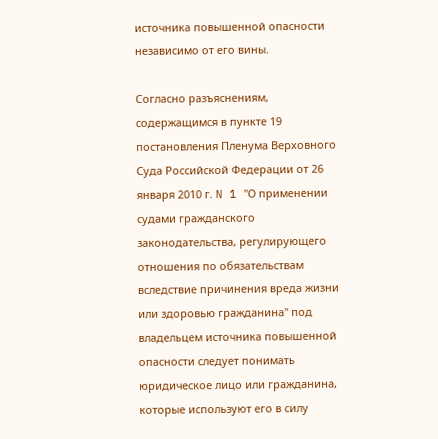источника повышенной опасности независимо от его вины.

Согласно разъяснениям, содержащимся в пункте 19 постановления Пленума Верховного Суда Российской Федерации от 26 января 2010 г. N 1 "О применении судами гражданского законодательства, регулирующего отношения по обязательствам вследствие причинения вреда жизни или здоровью гражданина" под владельцем источника повышенной опасности следует понимать юридическое лицо или гражданина, которые используют его в силу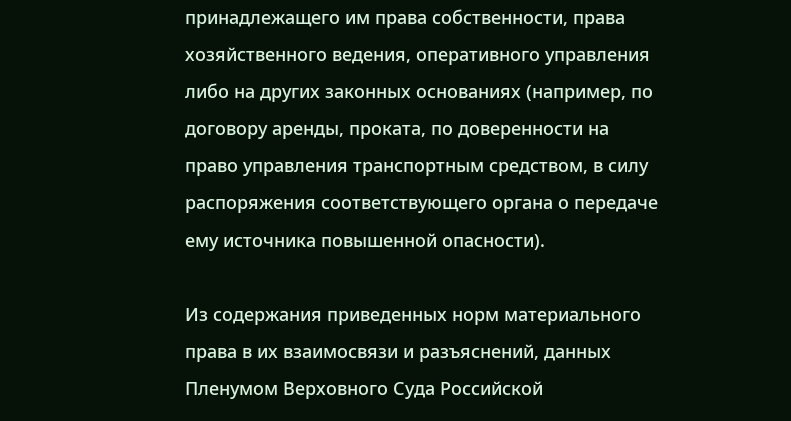принадлежащего им права собственности, права хозяйственного ведения, оперативного управления либо на других законных основаниях (например, по договору аренды, проката, по доверенности на право управления транспортным средством, в силу распоряжения соответствующего органа о передаче ему источника повышенной опасности).

Из содержания приведенных норм материального права в их взаимосвязи и разъяснений, данных Пленумом Верховного Суда Российской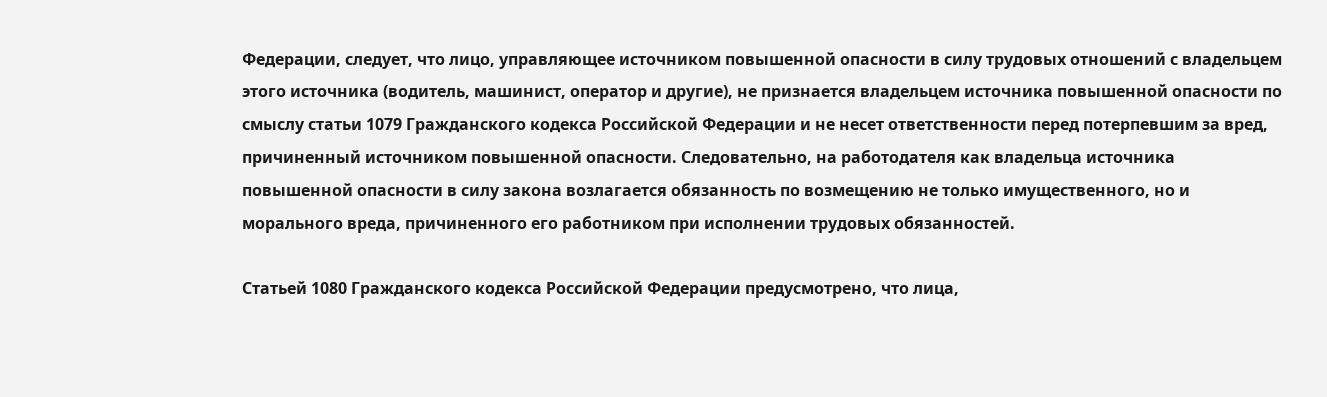Федерации, следует, что лицо, управляющее источником повышенной опасности в силу трудовых отношений с владельцем этого источника (водитель, машинист, оператор и другие), не признается владельцем источника повышенной опасности по смыслу статьи 1079 Гражданского кодекса Российской Федерации и не несет ответственности перед потерпевшим за вред, причиненный источником повышенной опасности. Следовательно, на работодателя как владельца источника повышенной опасности в силу закона возлагается обязанность по возмещению не только имущественного, но и морального вреда, причиненного его работником при исполнении трудовых обязанностей.

Статьей 1080 Гражданского кодекса Российской Федерации предусмотрено, что лица,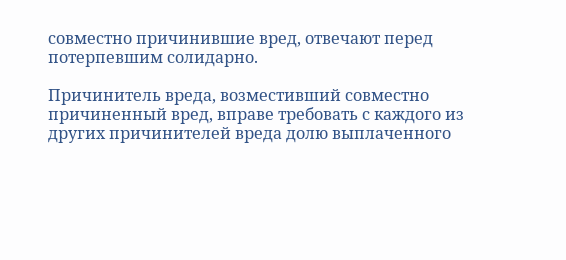совместно причинившие вред, отвечают перед потерпевшим солидарно.

Причинитель вреда, возместивший совместно причиненный вред, вправе требовать с каждого из других причинителей вреда долю выплаченного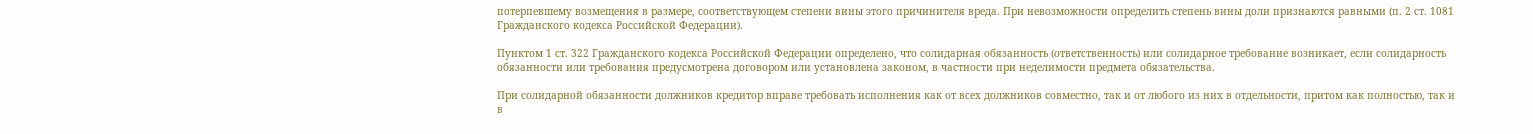потерпевшему возмещения в размере, соответствующем степени вины этого причинителя вреда. При невозможности определить степень вины доли признаются равными (п. 2 ст. 1081 Гражданского кодекса Российской Федерации).

Пунктом 1 ст. 322 Гражданского кодекса Российской Федерации определено, что солидарная обязанность (ответственность) или солидарное требование возникает, если солидарность обязанности или требования предусмотрена договором или установлена законом, в частности при неделимости предмета обязательства.

При солидарной обязанности должников кредитор вправе требовать исполнения как от всех должников совместно, так и от любого из них в отдельности, притом как полностью, так и в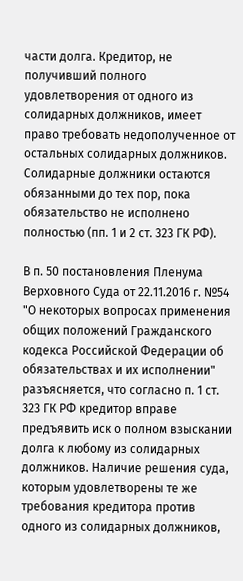части долга. Кредитор, не получивший полного удовлетворения от одного из солидарных должников, имеет право требовать недополученное от остальных солидарных должников. Солидарные должники остаются обязанными до тех пор, пока обязательство не исполнено полностью (пп. 1 и 2 ст. 323 ГК РФ).

В п. 50 постановления Пленума Верховного Суда от 22.11.2016 г. №54 "О некоторых вопросах применения общих положений Гражданского кодекса Российской Федерации об обязательствах и их исполнении" разъясняется, что согласно п. 1 ст. 323 ГК РФ кредитор вправе предъявить иск о полном взыскании долга к любому из солидарных должников. Наличие решения суда, которым удовлетворены те же требования кредитора против одного из солидарных должников,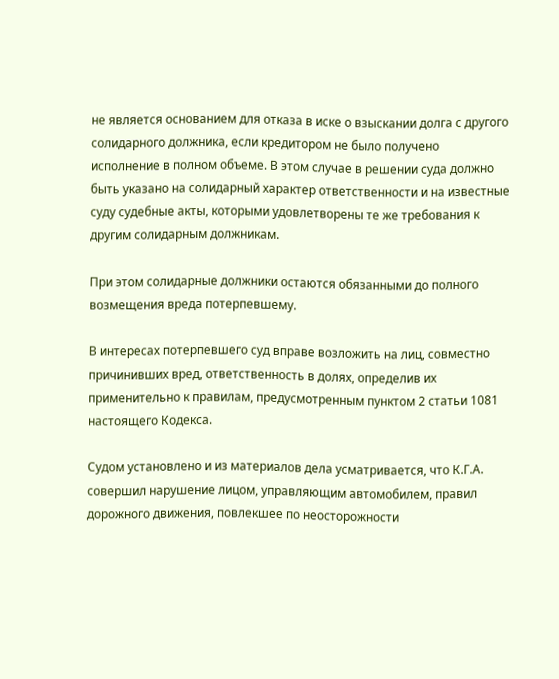не является основанием для отказа в иске о взыскании долга с другого солидарного должника, если кредитором не было получено исполнение в полном объеме. В этом случае в решении суда должно быть указано на солидарный характер ответственности и на известные суду судебные акты, которыми удовлетворены те же требования к другим солидарным должникам.

При этом солидарные должники остаются обязанными до полного возмещения вреда потерпевшему.

В интересах потерпевшего суд вправе возложить на лиц, совместно причинивших вред, ответственность в долях, определив их применительно к правилам, предусмотренным пунктом 2 статьи 1081 настоящего Кодекса.

Судом установлено и из материалов дела усматривается, что К.Г.А. совершил нарушение лицом, управляющим автомобилем, правил дорожного движения, повлекшее по неосторожности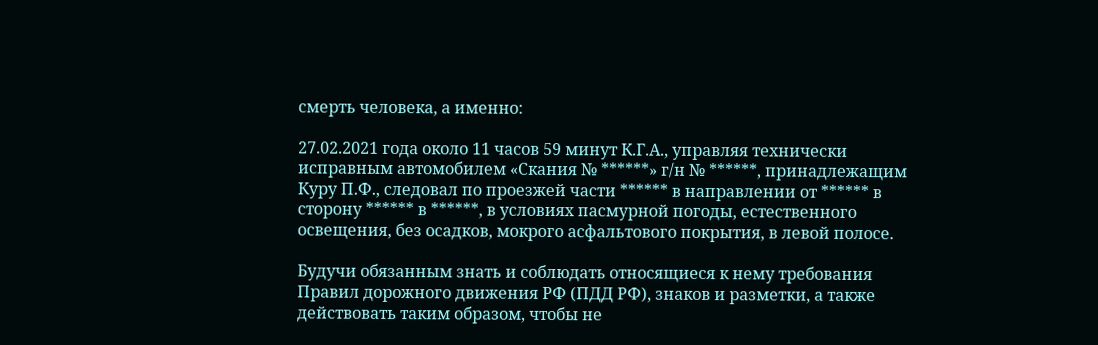смерть человека, а именно:

27.02.2021 года около 11 часов 59 минут К.Г.А., управляя технически исправным автомобилем «Скания № ******» г/н № ******, принадлежащим Куру П.Ф., следовал по проезжей части ****** в направлении от ****** в сторону ****** в ******, в условиях пасмурной погоды, естественного освещения, без осадков, мокрого асфальтового покрытия, в левой полосе.

Будучи обязанным знать и соблюдать относящиеся к нему требования Правил дорожного движения РФ (ПДД РФ), знаков и разметки, а также действовать таким образом, чтобы не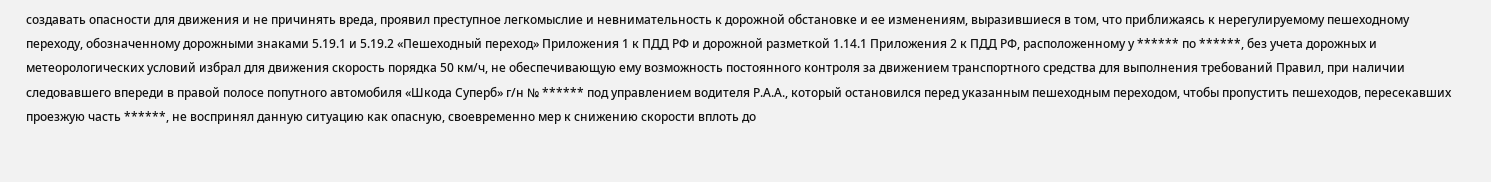создавать опасности для движения и не причинять вреда, проявил преступное легкомыслие и невнимательность к дорожной обстановке и ее изменениям, выразившиеся в том, что приближаясь к нерегулируемому пешеходному переходу, обозначенному дорожными знаками 5.19.1 и 5.19.2 «Пешеходный переход» Приложения 1 к ПДД РФ и дорожной разметкой 1.14.1 Приложения 2 к ПДД РФ, расположенному у ****** по ******, без учета дорожных и метеорологических условий избрал для движения скорость порядка 50 км/ч, не обеспечивающую ему возможность постоянного контроля за движением транспортного средства для выполнения требований Правил, при наличии следовавшего впереди в правой полосе попутного автомобиля «Шкода Суперб» г/н № ****** под управлением водителя Р.А.А., который остановился перед указанным пешеходным переходом, чтобы пропустить пешеходов, пересекавших проезжую часть ******, не воспринял данную ситуацию как опасную, своевременно мер к снижению скорости вплоть до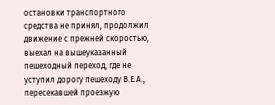остановки транспортного средства не принял, продолжил движение с прежней скоростью, выехал на вышеуказанный пешеходный переход, где не уступил дорогу пешеходу В.Е.А., пересекавшей проезжую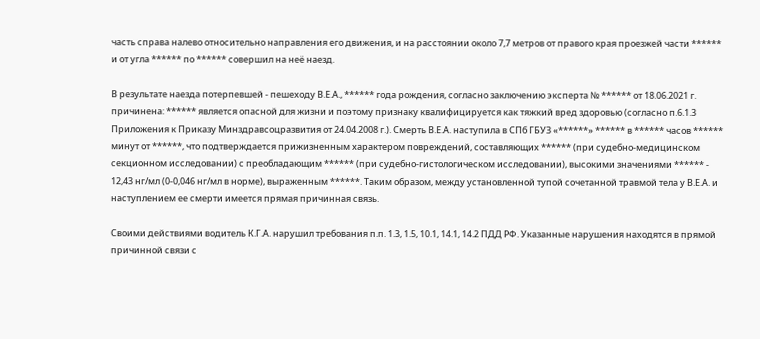часть справа налево относительно направления его движения, и на расстоянии около 7,7 метров от правого края проезжей части ****** и от угла ****** по ****** совершил на неё наезд.

В результате наезда потерпевшей - пешеходу В.Е.А., ****** года рождения, согласно заключению эксперта № ****** от 18.06.2021 г. причинена: ****** является опасной для жизни и поэтому признаку квалифицируется как тяжкий вред здоровью (согласно п.6.1.3 Приложения к Приказу Минздравсоцразвития от 24.04.2008 г.). Смерть В.Е.А. наступила в СПб ГБУЗ «******» ****** в ****** часов ****** минут от ******, что подтверждается прижизненным характером повреждений, составляющих ****** (при судебно-медицинском секционном исследовании) с преобладающим ****** (при судебно-гистологическом исследовании), высокими значениями ****** - 12,43 нг/мл (0-0,046 нг/мл в норме), выраженным ******. Таким образом, между установленной тупой сочетанной травмой тела у В.Е.А. и наступлением ее смерти имеется прямая причинная связь.

Своими действиями водитель К.Г.А. нарушил требования п.п. 1.3, 1.5, 10.1, 14.1, 14.2 ПДД РФ. Указанные нарушения находятся в прямой причинной связи с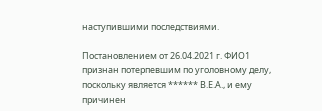наступившими последствиями.

Постановлением от 26.04.2021 г. ФИО1 признан потерпевшим по уголовному делу, поскольку является ****** В.Е.А., и ему причинен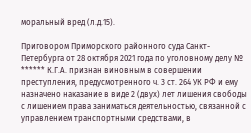моральный вред (л.д.15).

Приговором Приморского районного суда Санкт-Петербурга от 28 октября 2021 года по уголовному делу № ****** К.Г.А. признан виновным в совершении преступления, предусмотренного ч. 3 ст. 264 УК РФ и ему назначено наказание в виде 2 (двух) лет лишения свободы с лишением права заниматься деятельностью, связанной с управлением транспортными средствами, в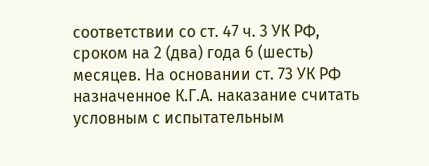соответствии со ст. 47 ч. 3 УК РФ, сроком на 2 (два) года 6 (шесть) месяцев. На основании ст. 73 УК РФ назначенное К.Г.А. наказание считать условным с испытательным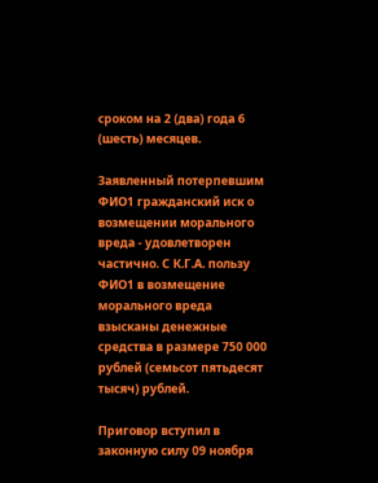сроком на 2 (два) года 6 (шесть) месяцев.

Заявленный потерпевшим ФИО1 гражданский иск о возмещении морального вреда - удовлетворен частично. С К.Г.А. пользу ФИО1 в возмещение морального вреда взысканы денежные средства в размере 750 000 рублей (семьсот пятьдесят тысяч) рублей.

Приговор вступил в законную силу 09 ноября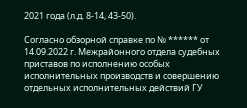2021 года (л.д. 8-14, 43-50).

Согласно обзорной справке по № ****** от 14.09.2022 г. Межрайонного отдела судебных приставов по исполнению особых исполнительных производств и совершению отдельных исполнительных действий ГУ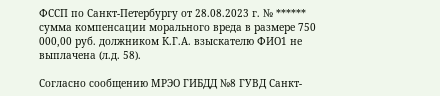ФССП по Санкт-Петербургу от 28.08.2023 г. № ****** сумма компенсации морального вреда в размере 750 000,00 руб. должником К.Г.А. взыскателю ФИО1 не выплачена (л.д. 58).

Согласно сообщению МРЭО ГИБДД №8 ГУВД Санкт-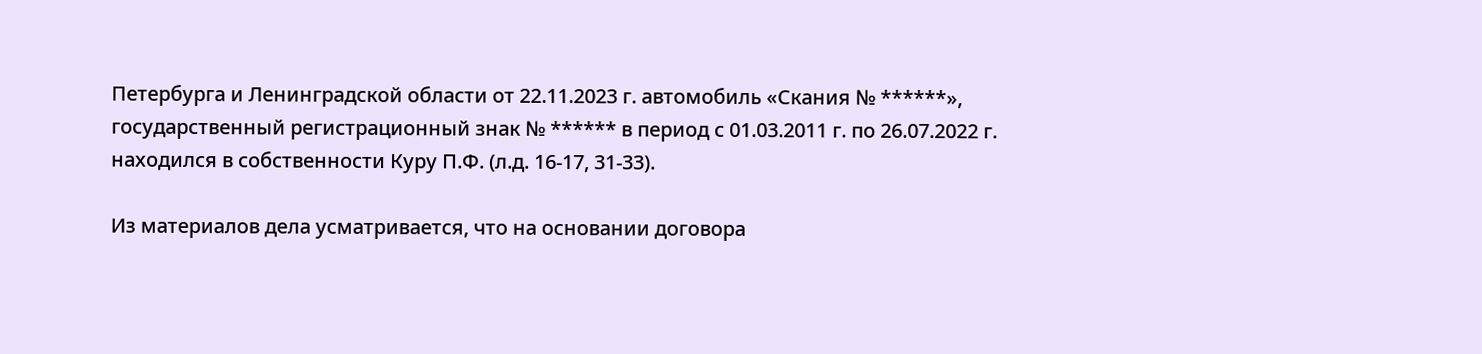Петербурга и Ленинградской области от 22.11.2023 г. автомобиль «Скания № ******», государственный регистрационный знак № ****** в период с 01.03.2011 г. по 26.07.2022 г. находился в собственности Куру П.Ф. (л.д. 16-17, 31-33).

Из материалов дела усматривается, что на основании договора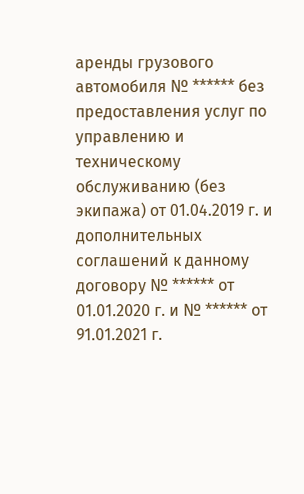аренды грузового автомобиля № ****** без предоставления услуг по управлению и техническому обслуживанию (без экипажа) от 01.04.2019 г. и дополнительных соглашений к данному договору № ****** от 01.01.2020 г. и № ****** от 91.01.2021 г.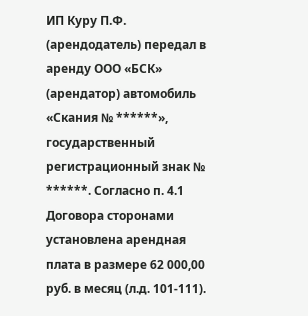ИП Куру П.Ф. (арендодатель) передал в аренду ООО «БСК» (арендатор) автомобиль «Скания № ******», государственный регистрационный знак № ******. Согласно п. 4.1 Договора сторонами установлена арендная плата в размере 62 000,00 руб. в месяц (л.д. 101-111).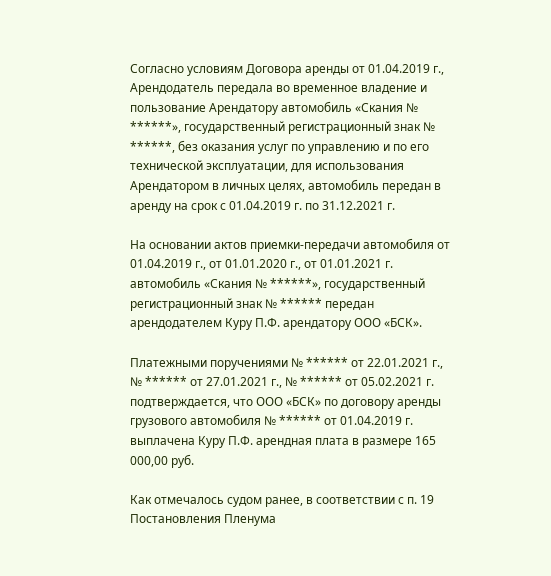Согласно условиям Договора аренды от 01.04.2019 г., Арендодатель передала во временное владение и пользование Арендатору автомобиль «Скания № ******», государственный регистрационный знак № ******, без оказания услуг по управлению и по его технической эксплуатации, для использования Арендатором в личных целях, автомобиль передан в аренду на срок с 01.04.2019 г. по 31.12.2021 г.

На основании актов приемки-передачи автомобиля от 01.04.2019 г., от 01.01.2020 г., от 01.01.2021 г. автомобиль «Скания № ******», государственный регистрационный знак № ****** передан арендодателем Куру П.Ф. арендатору ООО «БСК».

Платежными поручениями № ****** от 22.01.2021 г., № ****** от 27.01.2021 г., № ****** от 05.02.2021 г. подтверждается, что ООО «БСК» по договору аренды грузового автомобиля № ****** от 01.04.2019 г. выплачена Куру П.Ф. арендная плата в размере 165 000,00 руб.

Как отмечалось судом ранее, в соответствии с п. 19 Постановления Пленума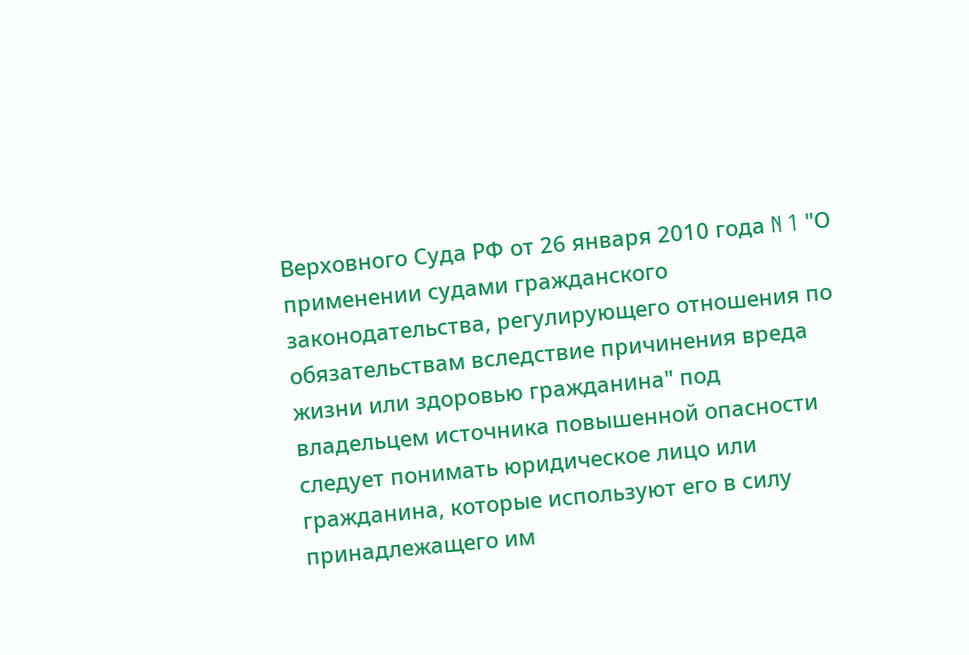Верховного Суда РФ от 26 января 2010 года N 1 "О применении судами гражданского законодательства, регулирующего отношения по обязательствам вследствие причинения вреда жизни или здоровью гражданина" под владельцем источника повышенной опасности следует понимать юридическое лицо или гражданина, которые используют его в силу принадлежащего им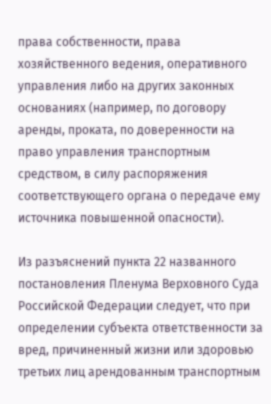права собственности, права хозяйственного ведения, оперативного управления либо на других законных основаниях (например, по договору аренды, проката, по доверенности на право управления транспортным средством, в силу распоряжения соответствующего органа о передаче ему источника повышенной опасности).

Из разъяснений пункта 22 названного постановления Пленума Верховного Суда Российской Федерации следует, что при определении субъекта ответственности за вред, причиненный жизни или здоровью третьих лиц арендованным транспортным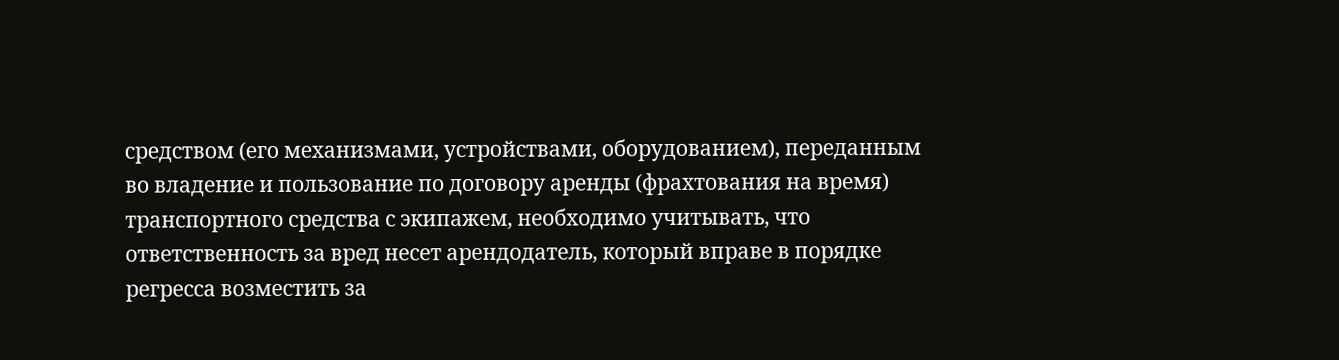средством (его механизмами, устройствами, оборудованием), переданным во владение и пользование по договору аренды (фрахтования на время) транспортного средства с экипажем, необходимо учитывать, что ответственность за вред несет арендодатель, который вправе в порядке регресса возместить за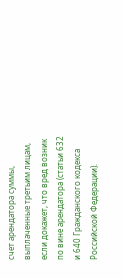счет арендатора суммы, выплаченные третьим лицам, если докажет, что вред возник по вине арендатора (статьи 632 и 640 Гражданского кодекса Российской Федерации).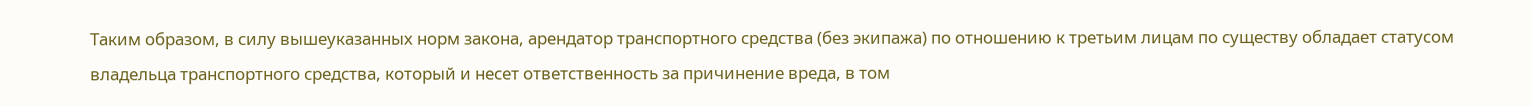Таким образом, в силу вышеуказанных норм закона, арендатор транспортного средства (без экипажа) по отношению к третьим лицам по существу обладает статусом владельца транспортного средства, который и несет ответственность за причинение вреда, в том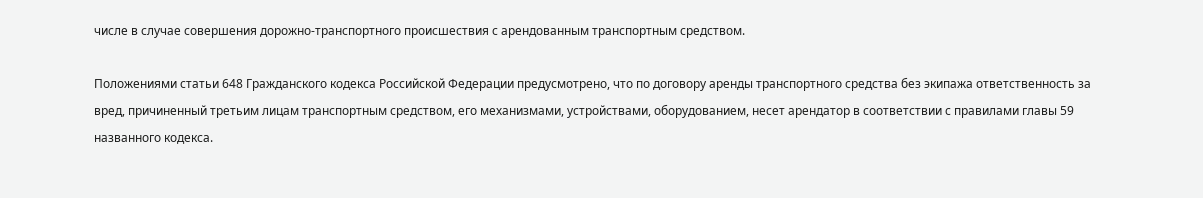числе в случае совершения дорожно-транспортного происшествия с арендованным транспортным средством.

Положениями статьи 648 Гражданского кодекса Российской Федерации предусмотрено, что по договору аренды транспортного средства без экипажа ответственность за вред, причиненный третьим лицам транспортным средством, его механизмами, устройствами, оборудованием, несет арендатор в соответствии с правилами главы 59 названного кодекса.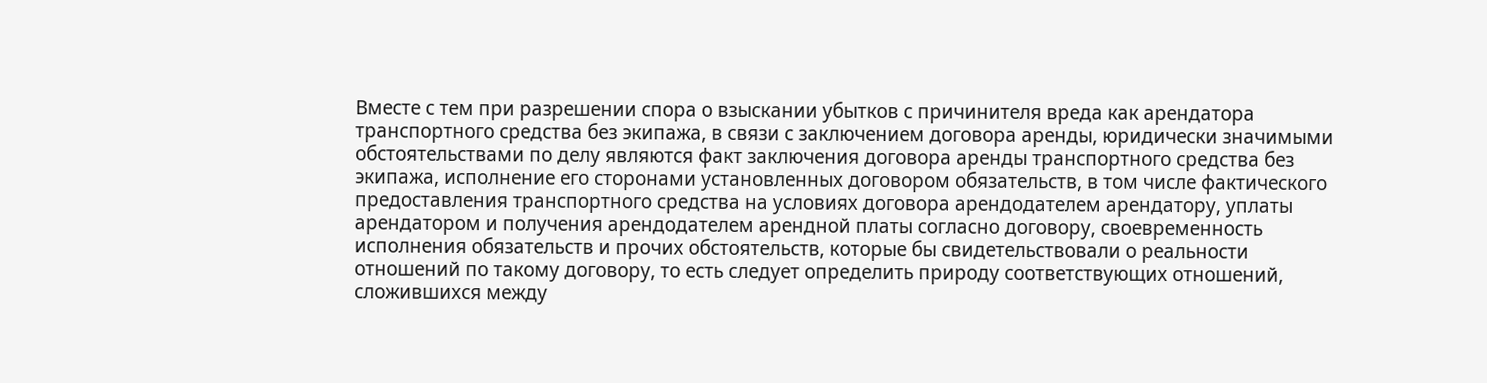Вместе с тем при разрешении спора о взыскании убытков с причинителя вреда как арендатора транспортного средства без экипажа, в связи с заключением договора аренды, юридически значимыми обстоятельствами по делу являются факт заключения договора аренды транспортного средства без экипажа, исполнение его сторонами установленных договором обязательств, в том числе фактического предоставления транспортного средства на условиях договора арендодателем арендатору, уплаты арендатором и получения арендодателем арендной платы согласно договору, своевременность исполнения обязательств и прочих обстоятельств, которые бы свидетельствовали о реальности отношений по такому договору, то есть следует определить природу соответствующих отношений, сложившихся между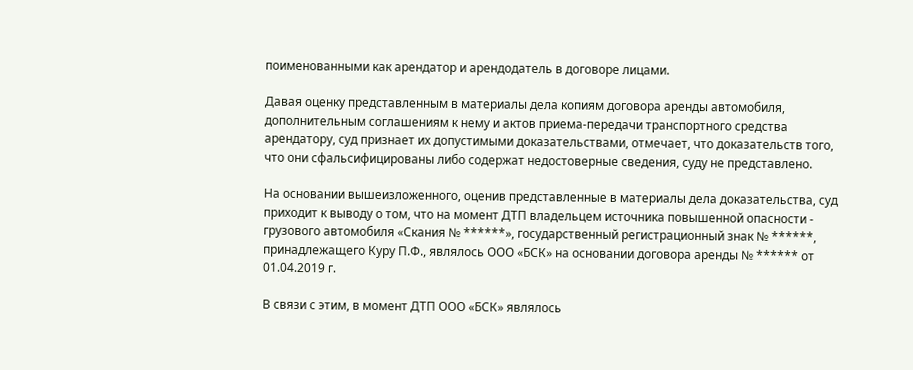поименованными как арендатор и арендодатель в договоре лицами.

Давая оценку представленным в материалы дела копиям договора аренды автомобиля, дополнительным соглашениям к нему и актов приема-передачи транспортного средства арендатору, суд признает их допустимыми доказательствами, отмечает, что доказательств того, что они сфальсифицированы либо содержат недостоверные сведения, суду не представлено.

На основании вышеизложенного, оценив представленные в материалы дела доказательства, суд приходит к выводу о том, что на момент ДТП владельцем источника повышенной опасности - грузового автомобиля «Скания № ******», государственный регистрационный знак № ******, принадлежащего Куру П.Ф., являлось ООО «БСК» на основании договора аренды № ****** от 01.04.2019 г.

В связи с этим, в момент ДТП ООО «БСК» являлось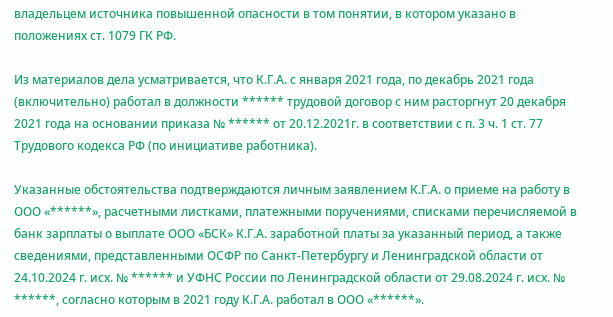владельцем источника повышенной опасности в том понятии, в котором указано в положениях ст. 1079 ГК РФ.

Из материалов дела усматривается, что К.Г.А. с января 2021 года, по декабрь 2021 года (включительно) работал в должности ****** трудовой договор с ним расторгнут 20 декабря 2021 года на основании приказа № ****** от 20.12.2021г. в соответствии с п. 3 ч. 1 ст. 77 Трудового кодекса РФ (по инициативе работника).

Указанные обстоятельства подтверждаются личным заявлением К.Г.А. о приеме на работу в ООО «******», расчетными листками, платежными поручениями, списками перечисляемой в банк зарплаты о выплате ООО «БСК» К.Г.А. заработной платы за указанный период, а также сведениями, представленными ОСФР по Санкт-Петербургу и Ленинградской области от 24.10.2024 г. исх. № ****** и УФНС России по Ленинградской области от 29.08.2024 г. исх. № ******, согласно которым в 2021 году К.Г.А. работал в ООО «******».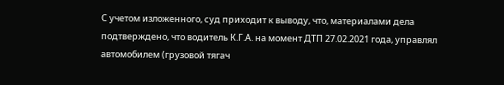С учетом изложенного, суд приходит к выводу, что, материалами дела подтверждено, что водитель К.Г.А. на момент ДТП 27.02.2021 года, управлял автомобилем (грузовой тягач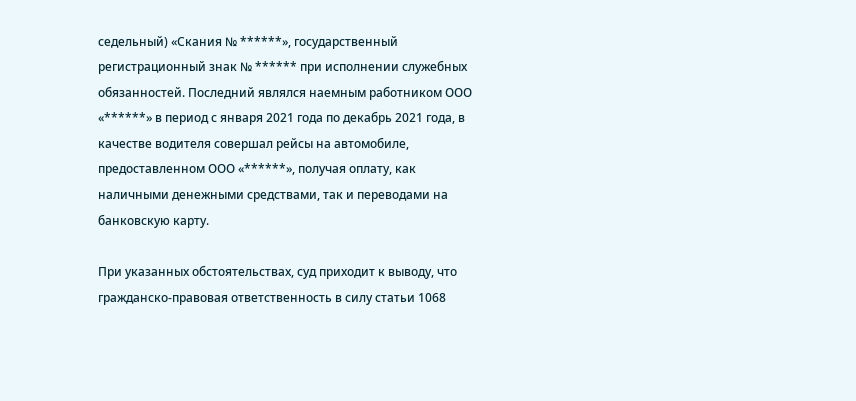седельный) «Скания № ******», государственный регистрационный знак № ****** при исполнении служебных обязанностей. Последний являлся наемным работником ООО «******» в период с января 2021 года по декабрь 2021 года, в качестве водителя совершал рейсы на автомобиле, предоставленном ООО «******», получая оплату, как наличными денежными средствами, так и переводами на банковскую карту.

При указанных обстоятельствах, суд приходит к выводу, что гражданско-правовая ответственность в силу статьи 1068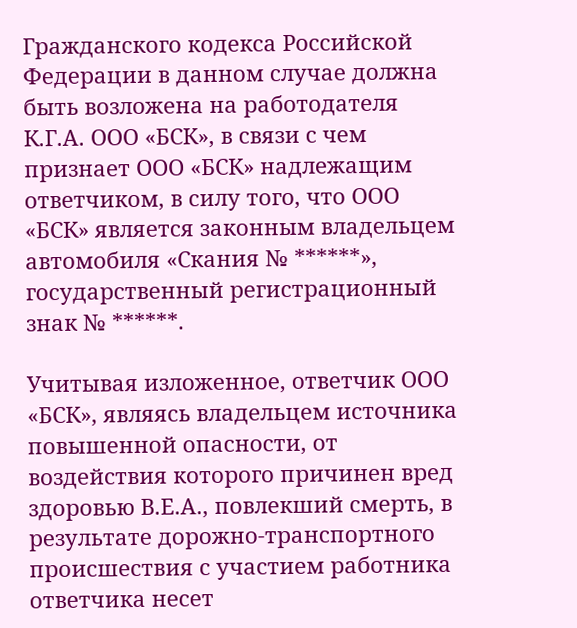Гражданского кодекса Российской Федерации в данном случае должна быть возложена на работодателя К.Г.А. ООО «БСК», в связи с чем признает ООО «БСК» надлежащим ответчиком, в силу того, что ООО «БСК» является законным владельцем автомобиля «Скания № ******», государственный регистрационный знак № ******.

Учитывая изложенное, ответчик ООО «БСК», являясь владельцем источника повышенной опасности, от воздействия которого причинен вред здоровью В.Е.А., повлекший смерть, в результате дорожно-транспортного происшествия с участием работника ответчика несет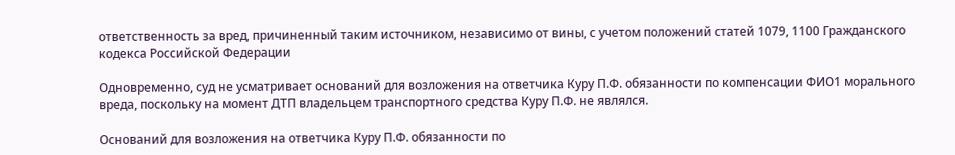ответственность за вред, причиненный таким источником, независимо от вины, с учетом положений статей 1079, 1100 Гражданского кодекса Российской Федерации

Одновременно, суд не усматривает оснований для возложения на ответчика Куру П.Ф. обязанности по компенсации ФИО1 морального вреда, поскольку на момент ДТП владельцем транспортного средства Куру П.Ф. не являлся.

Оснований для возложения на ответчика Куру П.Ф. обязанности по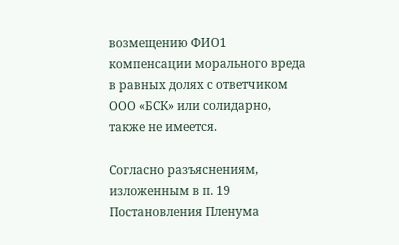возмещению ФИО1 компенсации морального вреда в равных долях с ответчиком ООО «БСК» или солидарно, также не имеется.

Согласно разъяснениям, изложенным в п. 19 Постановления Пленума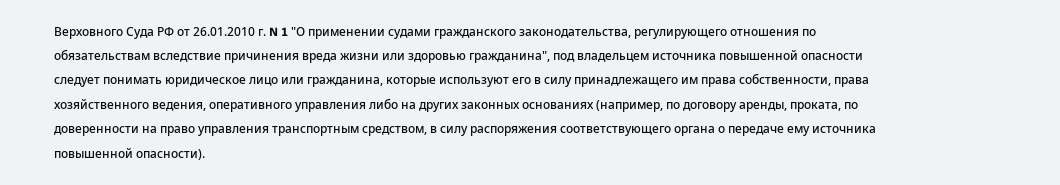Верховного Суда РФ от 26.01.2010 г. N 1 "О применении судами гражданского законодательства, регулирующего отношения по обязательствам вследствие причинения вреда жизни или здоровью гражданина", под владельцем источника повышенной опасности следует понимать юридическое лицо или гражданина, которые используют его в силу принадлежащего им права собственности, права хозяйственного ведения, оперативного управления либо на других законных основаниях (например, по договору аренды, проката, по доверенности на право управления транспортным средством, в силу распоряжения соответствующего органа о передаче ему источника повышенной опасности).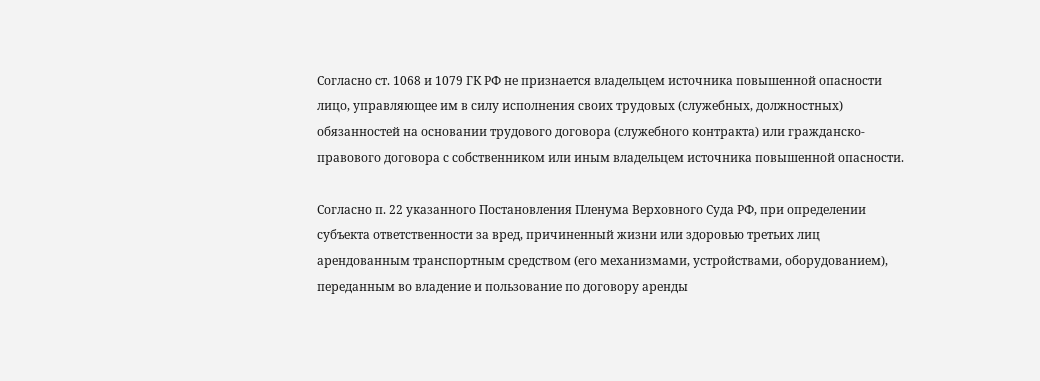Согласно ст. 1068 и 1079 ГК РФ не признается владельцем источника повышенной опасности лицо, управляющее им в силу исполнения своих трудовых (служебных, должностных) обязанностей на основании трудового договора (служебного контракта) или гражданско-правового договора с собственником или иным владельцем источника повышенной опасности.

Согласно п. 22 указанного Постановления Пленума Верховного Суда РФ, при определении субъекта ответственности за вред, причиненный жизни или здоровью третьих лиц арендованным транспортным средством (его механизмами, устройствами, оборудованием), переданным во владение и пользование по договору аренды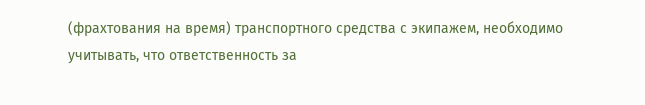(фрахтования на время) транспортного средства с экипажем, необходимо учитывать, что ответственность за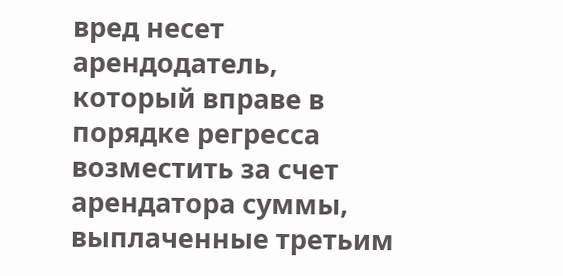вред несет арендодатель, который вправе в порядке регресса возместить за счет арендатора суммы, выплаченные третьим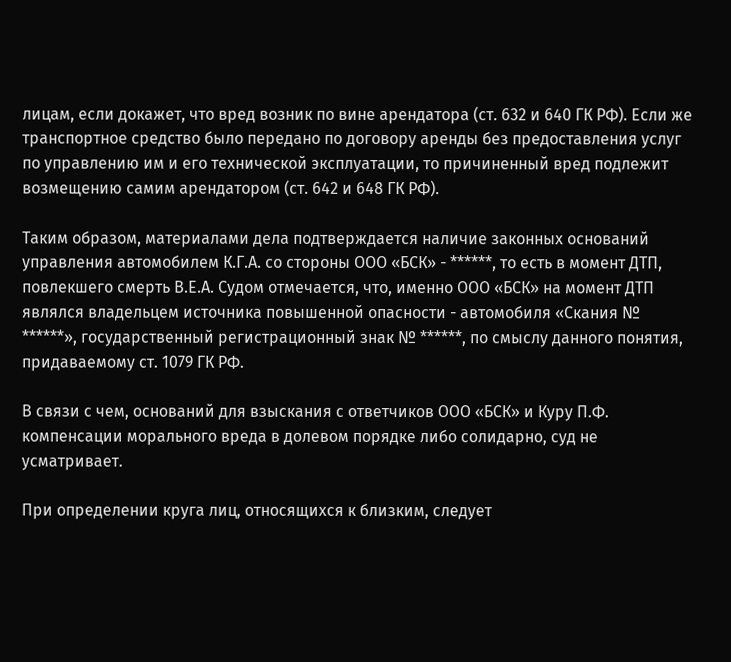лицам, если докажет, что вред возник по вине арендатора (ст. 632 и 640 ГК РФ). Если же транспортное средство было передано по договору аренды без предоставления услуг по управлению им и его технической эксплуатации, то причиненный вред подлежит возмещению самим арендатором (ст. 642 и 648 ГК РФ).

Таким образом, материалами дела подтверждается наличие законных оснований управления автомобилем К.Г.А. со стороны ООО «БСК» - ******, то есть в момент ДТП, повлекшего смерть В.Е.А. Судом отмечается, что, именно ООО «БСК» на момент ДТП являлся владельцем источника повышенной опасности - автомобиля «Скания № ******», государственный регистрационный знак № ******, по смыслу данного понятия, придаваемому ст. 1079 ГК РФ.

В связи с чем, оснований для взыскания с ответчиков ООО «БСК» и Куру П.Ф. компенсации морального вреда в долевом порядке либо солидарно, суд не усматривает.

При определении круга лиц, относящихся к близким, следует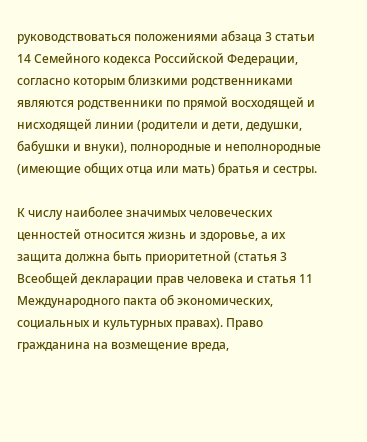руководствоваться положениями абзаца 3 статьи 14 Семейного кодекса Российской Федерации, согласно которым близкими родственниками являются родственники по прямой восходящей и нисходящей линии (родители и дети, дедушки, бабушки и внуки), полнородные и неполнородные (имеющие общих отца или мать) братья и сестры.

К числу наиболее значимых человеческих ценностей относится жизнь и здоровье, а их защита должна быть приоритетной (статья 3 Всеобщей декларации прав человека и статья 11 Международного пакта об экономических, социальных и культурных правах). Право гражданина на возмещение вреда,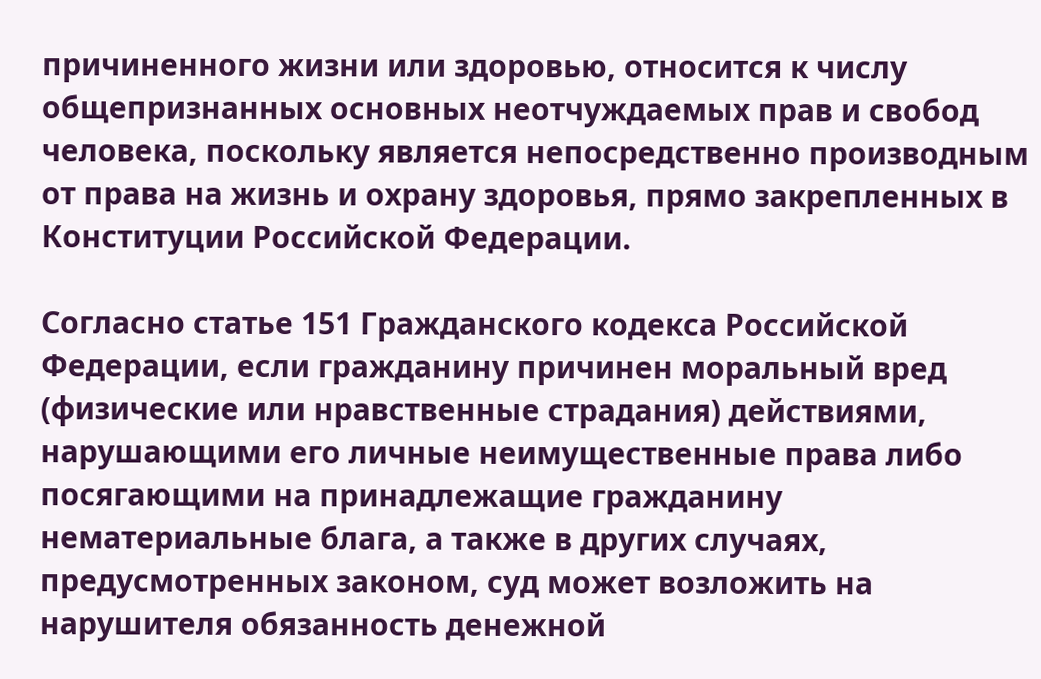причиненного жизни или здоровью, относится к числу общепризнанных основных неотчуждаемых прав и свобод человека, поскольку является непосредственно производным от права на жизнь и охрану здоровья, прямо закрепленных в Конституции Российской Федерации.

Согласно статье 151 Гражданского кодекса Российской Федерации, если гражданину причинен моральный вред (физические или нравственные страдания) действиями, нарушающими его личные неимущественные права либо посягающими на принадлежащие гражданину нематериальные блага, а также в других случаях, предусмотренных законом, суд может возложить на нарушителя обязанность денежной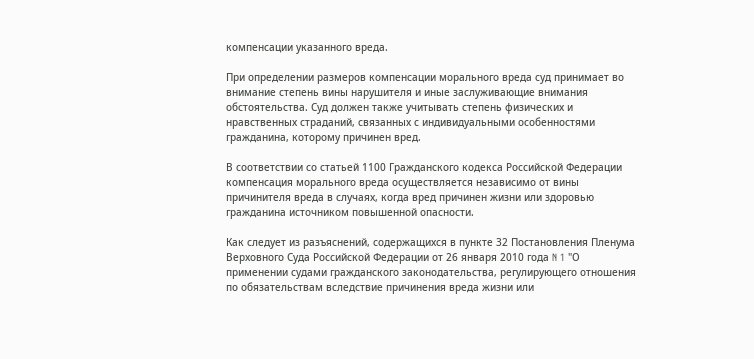компенсации указанного вреда.

При определении размеров компенсации морального вреда суд принимает во внимание степень вины нарушителя и иные заслуживающие внимания обстоятельства. Суд должен также учитывать степень физических и нравственных страданий, связанных с индивидуальными особенностями гражданина, которому причинен вред.

В соответствии со статьей 1100 Гражданского кодекса Российской Федерации компенсация морального вреда осуществляется независимо от вины причинителя вреда в случаях, когда вред причинен жизни или здоровью гражданина источником повышенной опасности.

Как следует из разъяснений, содержащихся в пункте 32 Постановления Пленума Верховного Суда Российской Федерации от 26 января 2010 года N 1 "О применении судами гражданского законодательства, регулирующего отношения по обязательствам вследствие причинения вреда жизни или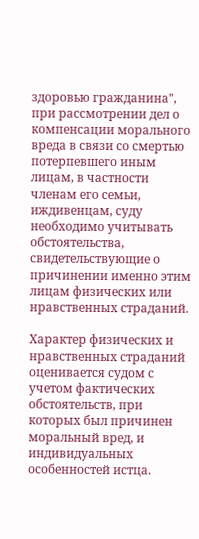здоровью гражданина", при рассмотрении дел о компенсации морального вреда в связи со смертью потерпевшего иным лицам, в частности членам его семьи, иждивенцам, суду необходимо учитывать обстоятельства, свидетельствующие о причинении именно этим лицам физических или нравственных страданий.

Характер физических и нравственных страданий оценивается судом с учетом фактических обстоятельств, при которых был причинен моральный вред, и индивидуальных особенностей истца.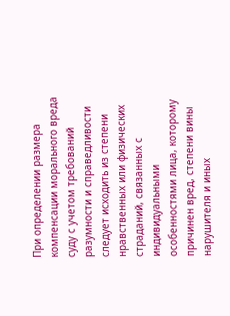При определении размера компенсации морального вреда суду с учетом требований разумности и справедливости следует исходить из степени нравственных или физических страданий, связанных с индивидуальными особенностями лица, которому причинен вред, степени вины нарушителя и иных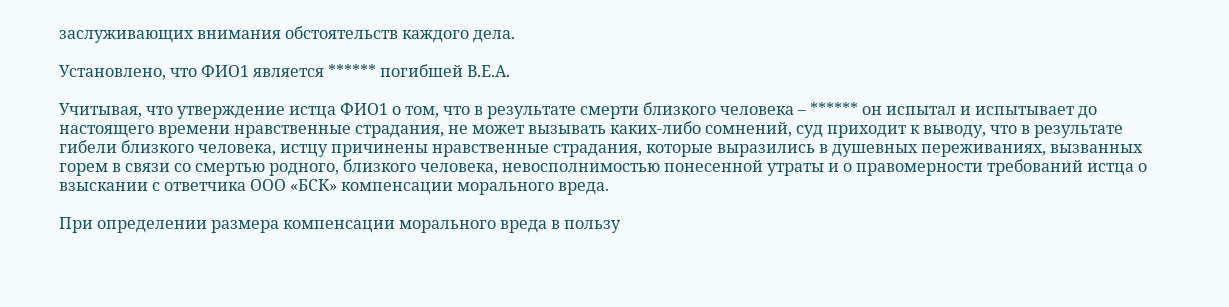заслуживающих внимания обстоятельств каждого дела.

Установлено, что ФИО1 является ****** погибшей В.Е.А.

Учитывая, что утверждение истца ФИО1 о том, что в результате смерти близкого человека – ****** он испытал и испытывает до настоящего времени нравственные страдания, не может вызывать каких-либо сомнений, суд приходит к выводу, что в результате гибели близкого человека, истцу причинены нравственные страдания, которые выразились в душевных переживаниях, вызванных горем в связи со смертью родного, близкого человека, невосполнимостью понесенной утраты и о правомерности требований истца о взыскании с ответчика ООО «БСК» компенсации морального вреда.

При определении размера компенсации морального вреда в пользу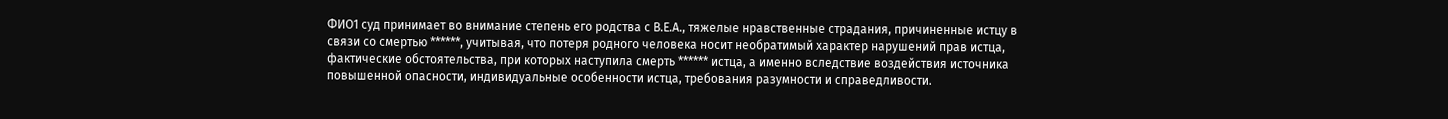ФИО1 суд принимает во внимание степень его родства с В.Е.А., тяжелые нравственные страдания, причиненные истцу в связи со смертью ******, учитывая, что потеря родного человека носит необратимый характер нарушений прав истца, фактические обстоятельства, при которых наступила смерть ****** истца, а именно вследствие воздействия источника повышенной опасности, индивидуальные особенности истца, требования разумности и справедливости.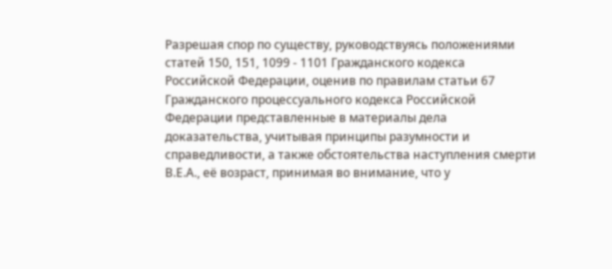Разрешая спор по существу, руководствуясь положениями статей 150, 151, 1099 - 1101 Гражданского кодекса Российской Федерации, оценив по правилам статьи 67 Гражданского процессуального кодекса Российской Федерации представленные в материалы дела доказательства, учитывая принципы разумности и справедливости, а также обстоятельства наступления смерти В.Е.А., её возраст, принимая во внимание, что у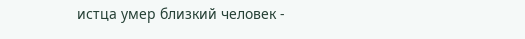истца умер близкий человек -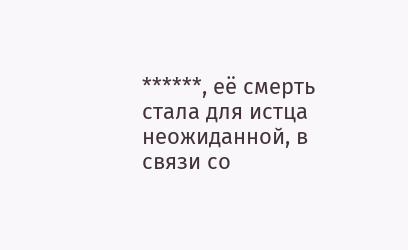******, её смерть стала для истца неожиданной, в связи со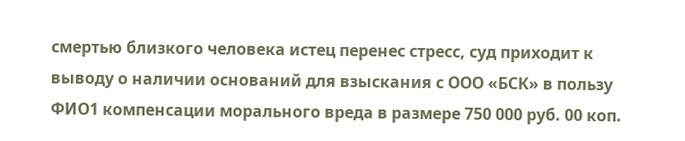смертью близкого человека истец перенес стресс, суд приходит к выводу о наличии оснований для взыскания с ООО «БСК» в пользу ФИО1 компенсации морального вреда в размере 750 000 руб. 00 коп.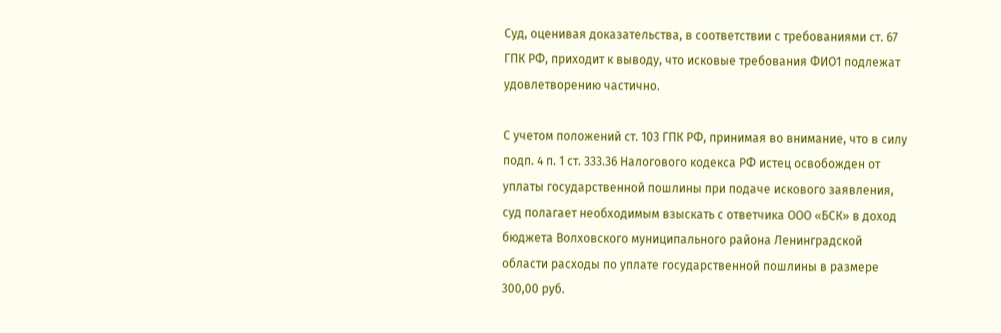Суд, оценивая доказательства, в соответствии с требованиями ст. 67 ГПК РФ, приходит к выводу, что исковые требования ФИО1 подлежат удовлетворению частично.

С учетом положений ст. 103 ГПК РФ, принимая во внимание, что в силу подп. 4 п. 1 ст. 333.36 Налогового кодекса РФ истец освобожден от уплаты государственной пошлины при подаче искового заявления, суд полагает необходимым взыскать с ответчика ООО «БСК» в доход бюджета Волховского муниципального района Ленинградской области расходы по уплате государственной пошлины в размере 300,00 руб.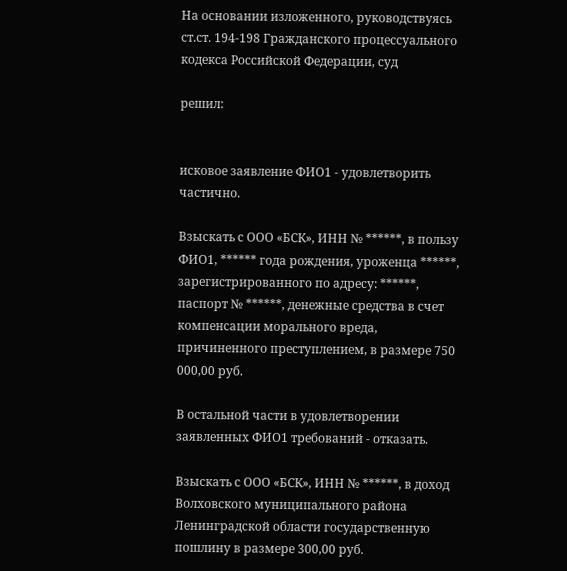На основании изложенного, руководствуясь ст.ст. 194-198 Гражданского процессуального кодекса Российской Федерации, суд

решил:


исковое заявление ФИО1 - удовлетворить частично.

Взыскать с ООО «БСК», ИНН № ******, в пользу ФИО1, ****** года рождения, уроженца ******, зарегистрированного по адресу: ******, паспорт № ******, денежные средства в счет компенсации морального вреда, причиненного преступлением, в размере 750 000,00 руб.

В остальной части в удовлетворении заявленных ФИО1 требований - отказать.

Взыскать с ООО «БСК», ИНН № ******, в доход Волховского муниципального района Ленинградской области государственную пошлину в размере 300,00 руб.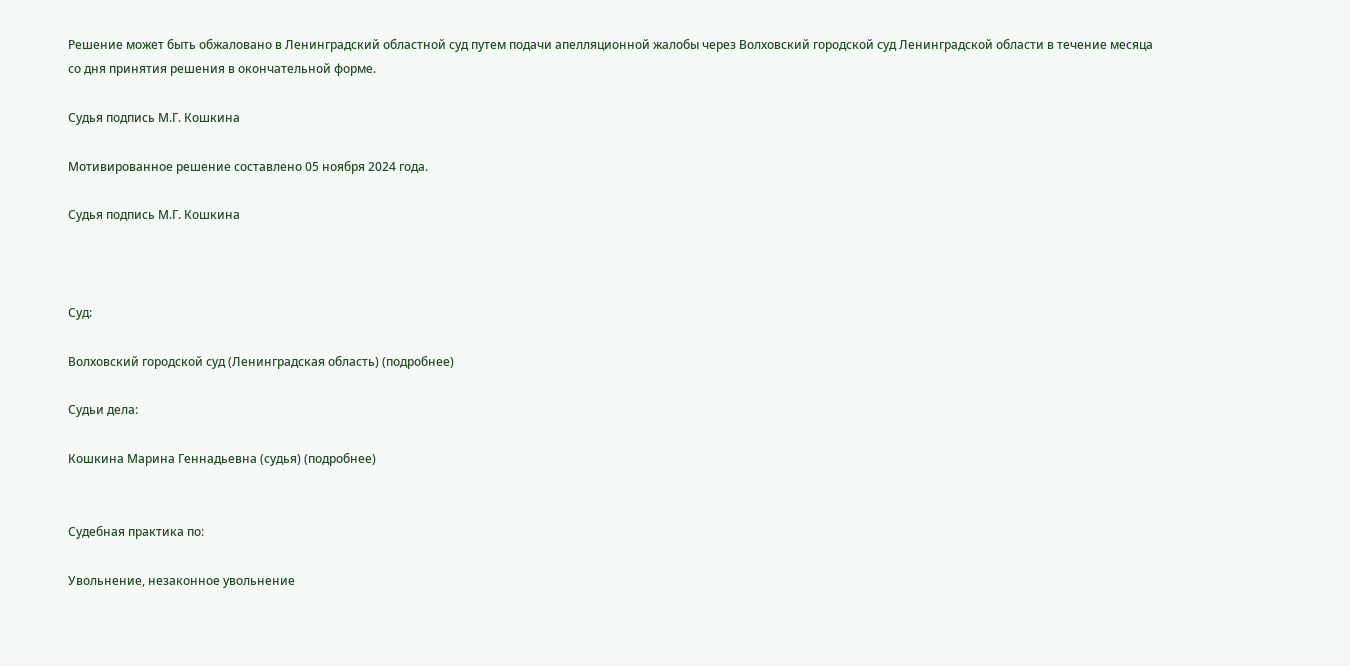Решение может быть обжаловано в Ленинградский областной суд путем подачи апелляционной жалобы через Волховский городской суд Ленинградской области в течение месяца со дня принятия решения в окончательной форме.

Судья подпись М.Г. Кошкина

Мотивированное решение составлено 05 ноября 2024 года.

Судья подпись М.Г. Кошкина



Суд:

Волховский городской суд (Ленинградская область) (подробнее)

Судьи дела:

Кошкина Марина Геннадьевна (судья) (подробнее)


Судебная практика по:

Увольнение, незаконное увольнение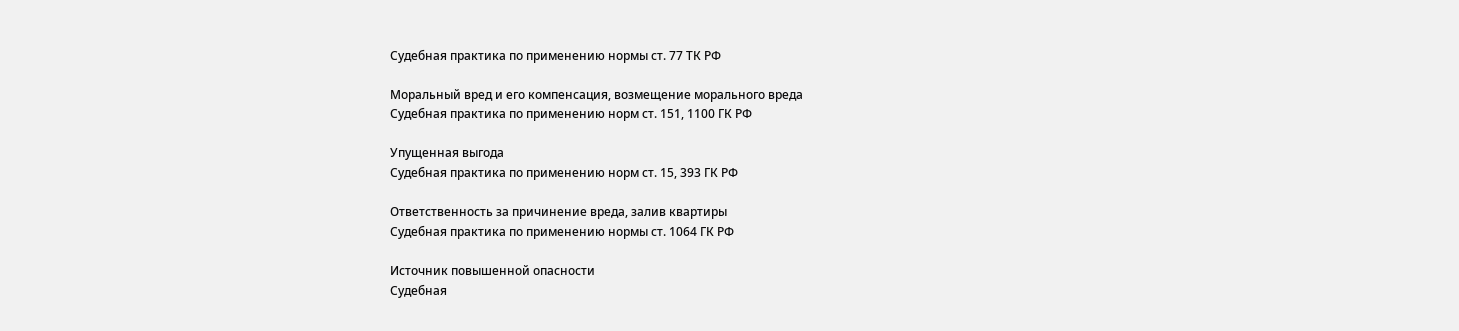Судебная практика по применению нормы ст. 77 ТК РФ

Моральный вред и его компенсация, возмещение морального вреда
Судебная практика по применению норм ст. 151, 1100 ГК РФ

Упущенная выгода
Судебная практика по применению норм ст. 15, 393 ГК РФ

Ответственность за причинение вреда, залив квартиры
Судебная практика по применению нормы ст. 1064 ГК РФ

Источник повышенной опасности
Судебная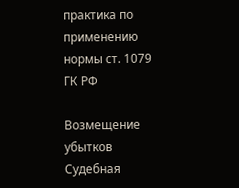практика по применению нормы ст. 1079 ГК РФ

Возмещение убытков
Судебная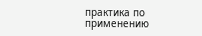практика по применению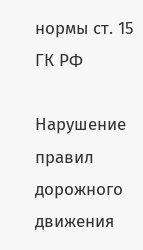нормы ст. 15 ГК РФ

Нарушение правил дорожного движения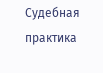Судебная практика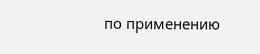по применению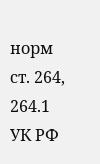норм ст. 264, 264.1 УК РФ